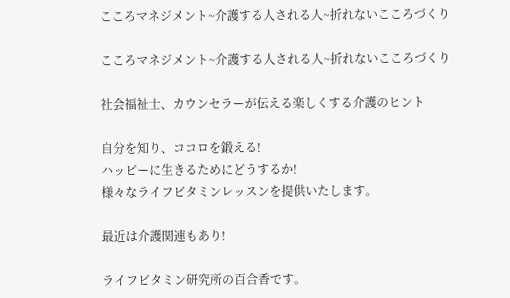こころマネジメント~介護する人される人~折れないこころづくり

こころマネジメント~介護する人される人~折れないこころづくり

社会福祉士、カウンセラーが伝える楽しくする介護のヒント

自分を知り、ココロを鍛える!
ハッピーに生きるためにどうするか!
様々なライフビタミンレッスンを提供いたします。

最近は介護関連もあり!

ライフビタミン研究所の百合香です。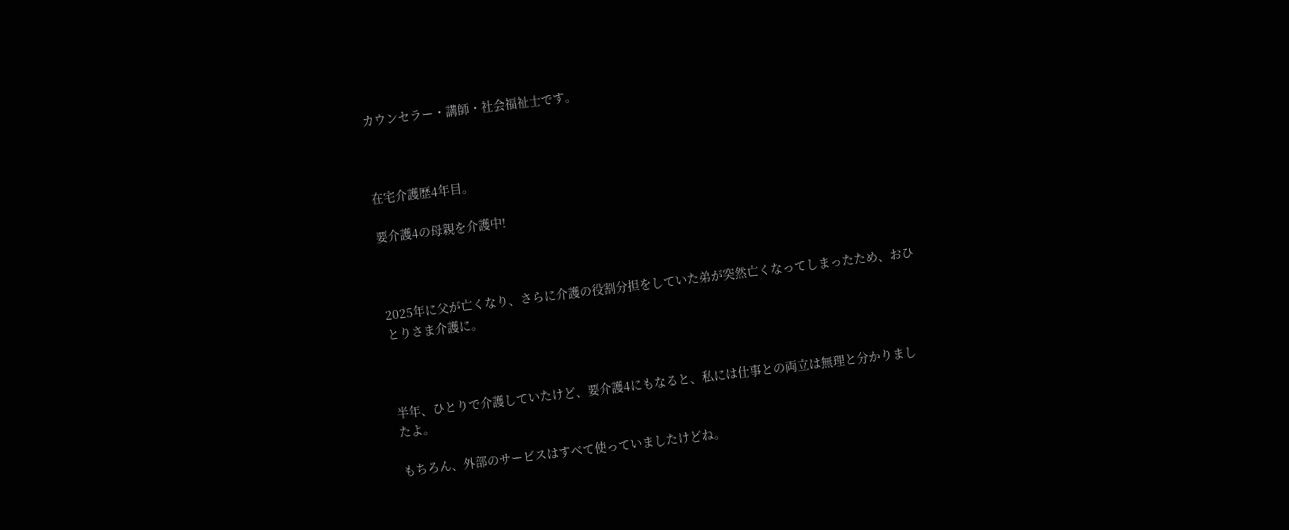カウンセラー・講師・社会福祉士です。



在宅介護歴4年目。

要介護4の母親を介護中!



2025年に父が亡くなり、さらに介護の役割分担をしていた弟が突然亡くなってしまったため、おひとりさま介護に。



半年、ひとりで介護していたけど、要介護4にもなると、私には仕事との両立は無理と分かりましたよ。

もちろん、外部のサービスはすべて使っていましたけどね。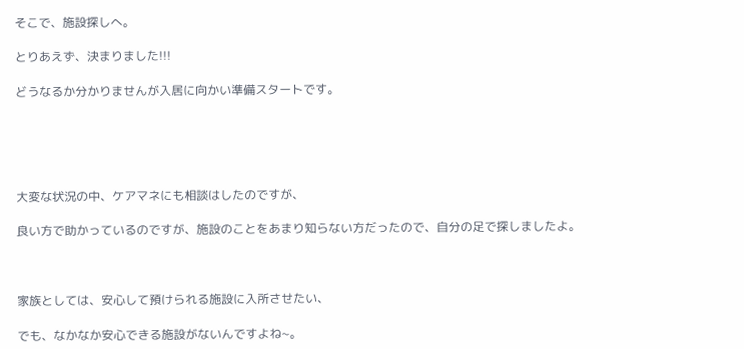そこで、施設探しへ。

とりあえず、決まりました!!!

どうなるか分かりませんが入居に向かい準備スタートです。





大変な状況の中、ケアマネにも相談はしたのですが、

良い方で助かっているのですが、施設のことをあまり知らない方だったので、自分の足で探しましたよ。



家族としては、安心して預けられる施設に入所させたい、

でも、なかなか安心できる施設がないんですよね~。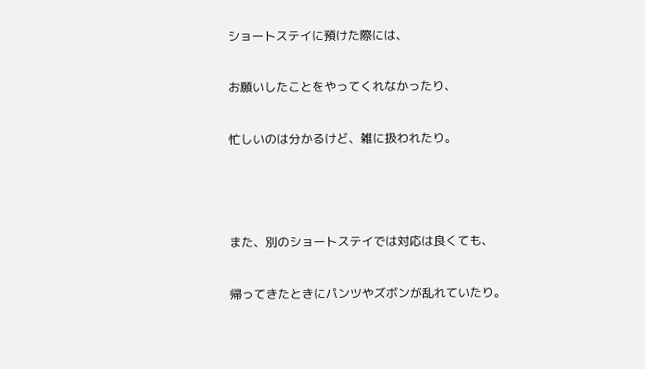ショートステイに預けた際には、

お願いしたことをやってくれなかったり、

忙しいのは分かるけど、雑に扱われたり。



また、別のショートステイでは対応は良くても、

帰ってきたときにパンツやズボンが乱れていたり。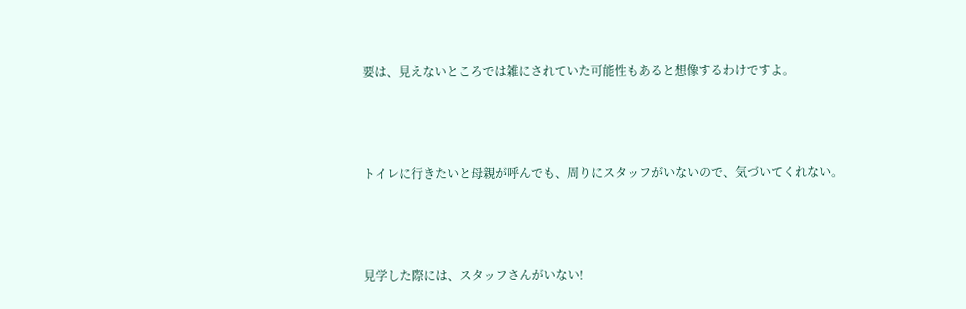要は、見えないところでは雑にされていた可能性もあると想像するわけですよ。



トイレに行きたいと母親が呼んでも、周りにスタッフがいないので、気づいてくれない。



見学した際には、スタッフさんがいない!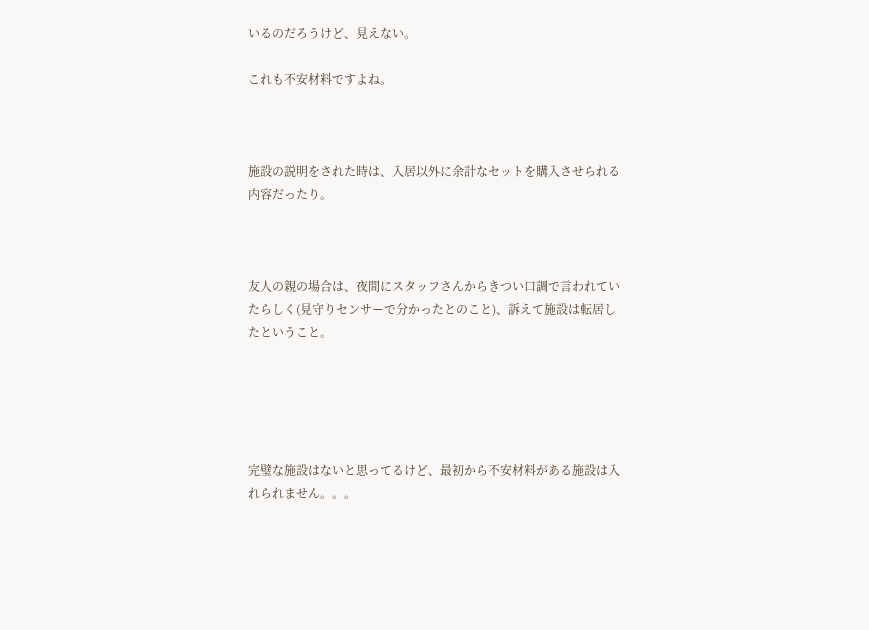いるのだろうけど、見えない。

これも不安材料ですよね。



施設の説明をされた時は、入居以外に余計なセットを購入させられる内容だったり。



友人の親の場合は、夜間にスタッフさんからきつい口調で言われていたらしく(見守りセンサーで分かったとのこと)、訴えて施設は転居したということ。





完璧な施設はないと思ってるけど、最初から不安材料がある施設は入れられません。。。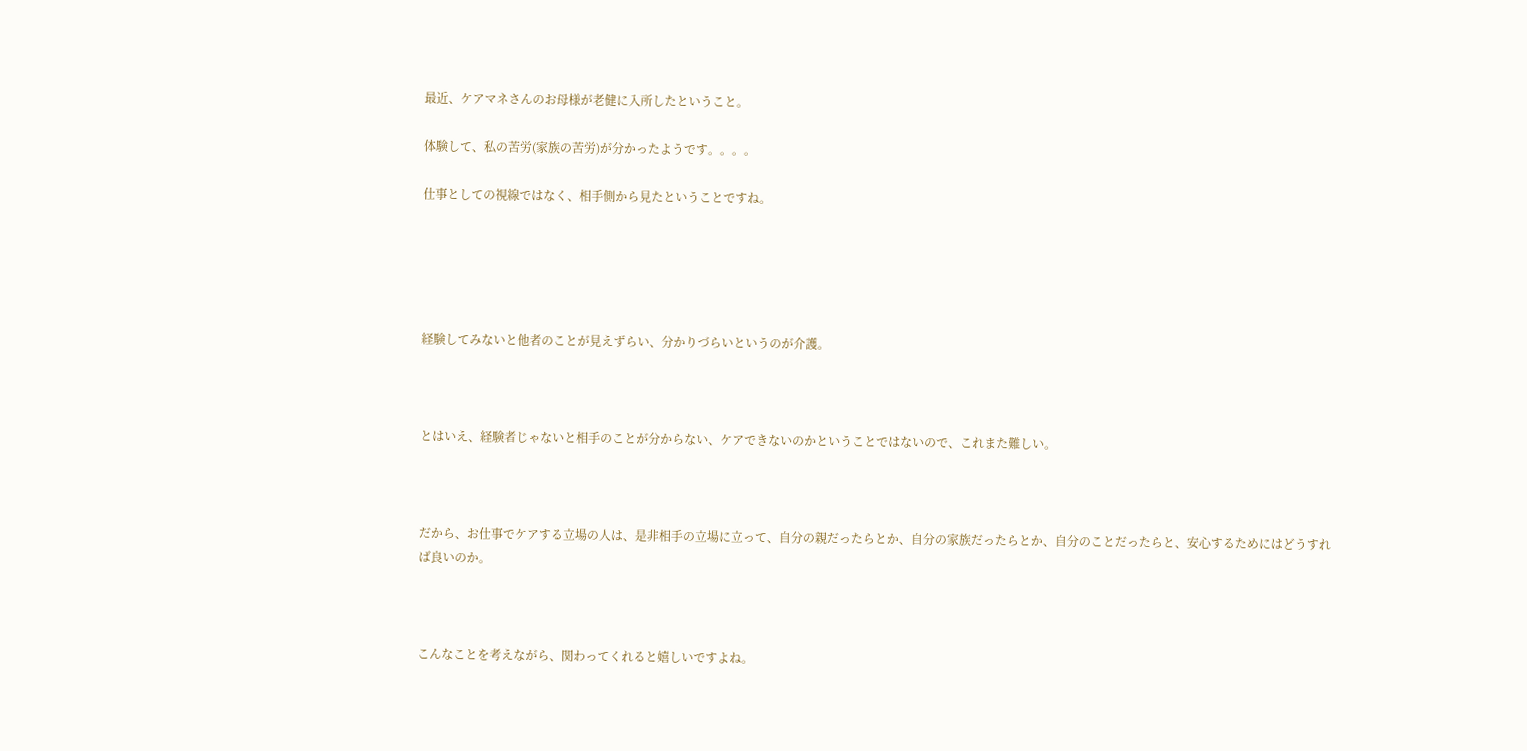最近、ケアマネさんのお母様が老健に入所したということ。

体験して、私の苦労(家族の苦労)が分かったようです。。。。

仕事としての視線ではなく、相手側から見たということですね。





経験してみないと他者のことが見えずらい、分かりづらいというのが介護。



とはいえ、経験者じゃないと相手のことが分からない、ケアできないのかということではないので、これまた難しい。



だから、お仕事でケアする立場の人は、是非相手の立場に立って、自分の親だったらとか、自分の家族だったらとか、自分のことだったらと、安心するためにはどうすれば良いのか。



こんなことを考えながら、関わってくれると嬉しいですよね。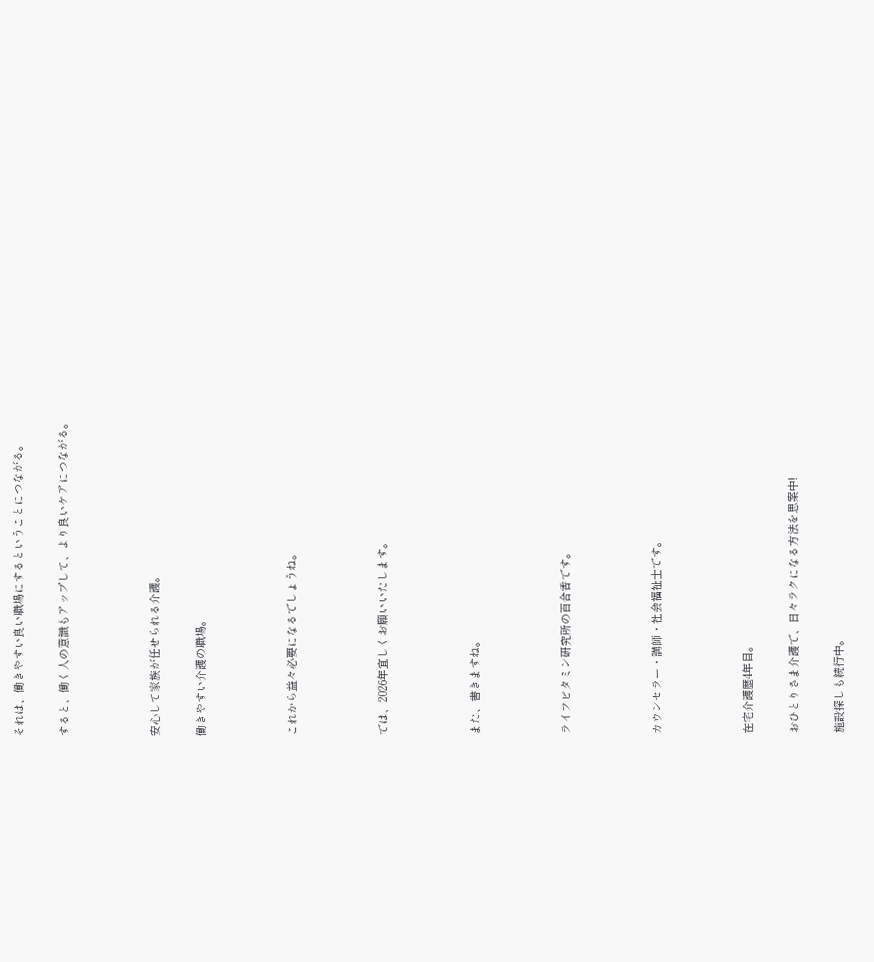それは、働きやすい良い職場にするということにつながる。

すると、働く人の意識もアップして、より良いケアにつながる。



安心して家族が任せられる介護。

働きやすい介護の職場。



これから益々必要になるでしょうね。



では、2026年宜しくお願いいたします。



また、書きますね。



ライフビタミン研究所の百合香です。



カウンセラー・講師・社会福祉士です。



在宅介護歴4年目。

おひとりさま介護で、日々ラクになる方法を思案中!

施設探しも続行中。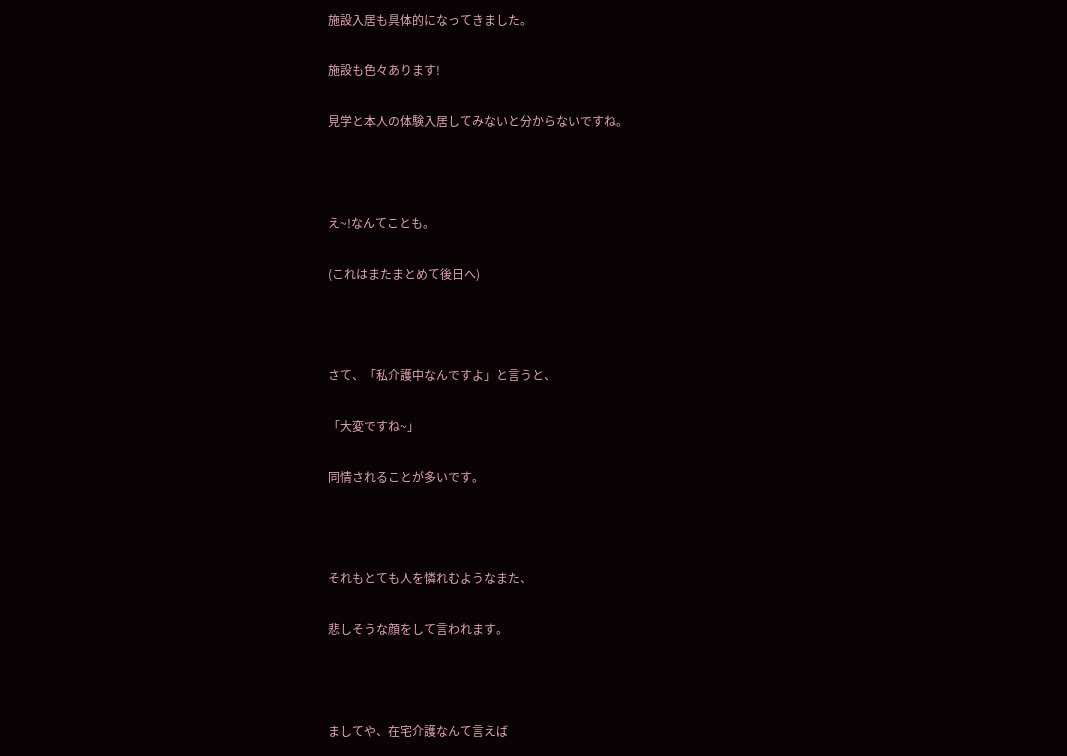施設入居も具体的になってきました。

施設も色々あります!

見学と本人の体験入居してみないと分からないですね。



え~!なんてことも。

(これはまたまとめて後日へ)



さて、「私介護中なんですよ」と言うと、

「大変ですね~」

同情されることが多いです。



それもとても人を憐れむようなまた、

悲しそうな顔をして言われます。



ましてや、在宅介護なんて言えば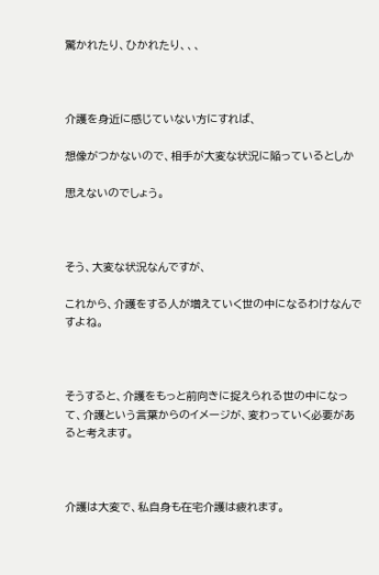驚かれたり、ひかれたり、、、



介護を身近に感じていない方にすれば、

想像がつかないので、相手が大変な状況に陥っているとしか

思えないのでしょう。



そう、大変な状況なんですが、

これから、介護をする人が増えていく世の中になるわけなんですよね。



そうすると、介護をもっと前向きに捉えられる世の中になって、介護という言葉からのイメージが、変わっていく必要があると考えます。



介護は大変で、私自身も在宅介護は疲れます。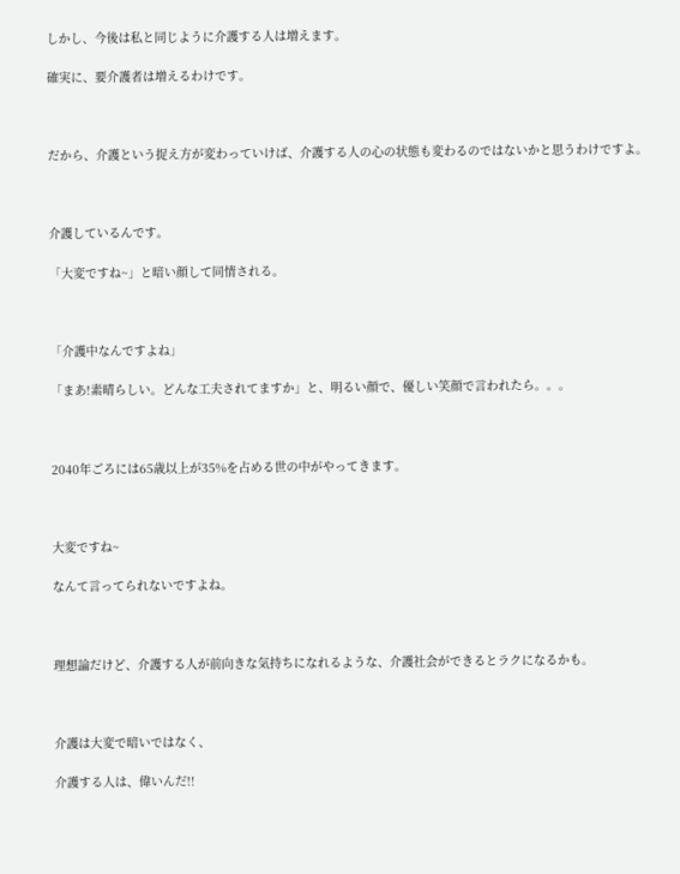しかし、今後は私と同じように介護する人は増えます。

確実に、要介護者は増えるわけです。



だから、介護という捉え方が変わっていけば、介護する人の心の状態も変わるのではないかと思うわけですよ。



介護しているんです。

「大変ですね~」と暗い顔して同情される。



「介護中なんですよね」

「まあ!素晴らしい。どんな工夫されてますか」と、明るい顔で、優しい笑顔で言われたら。。。



2040年ごろには65歳以上が35%を占める世の中がやってきます。



大変ですね~

なんて言ってられないですよね。



理想論だけど、介護する人が前向きな気持ちになれるような、介護社会ができるとラクになるかも。



介護は大変で暗いではなく、

介護する人は、偉いんだ!!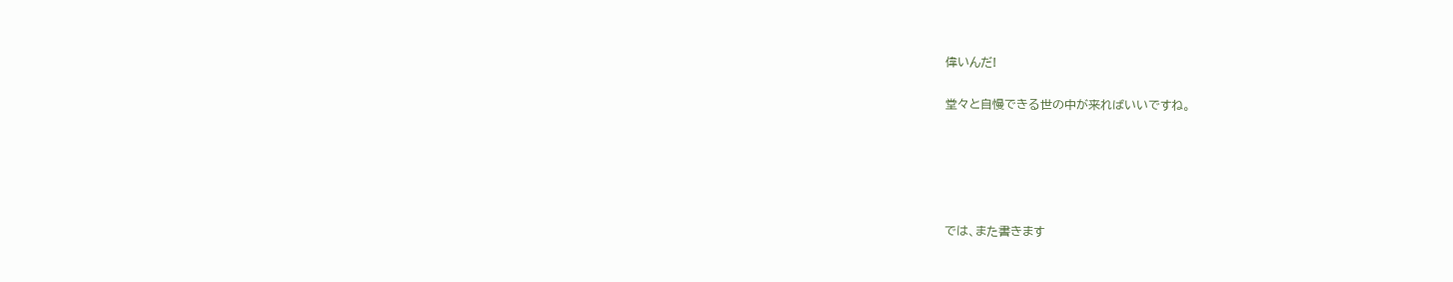偉いんだ!

堂々と自慢できる世の中が来ればいいですね。





では、また書きます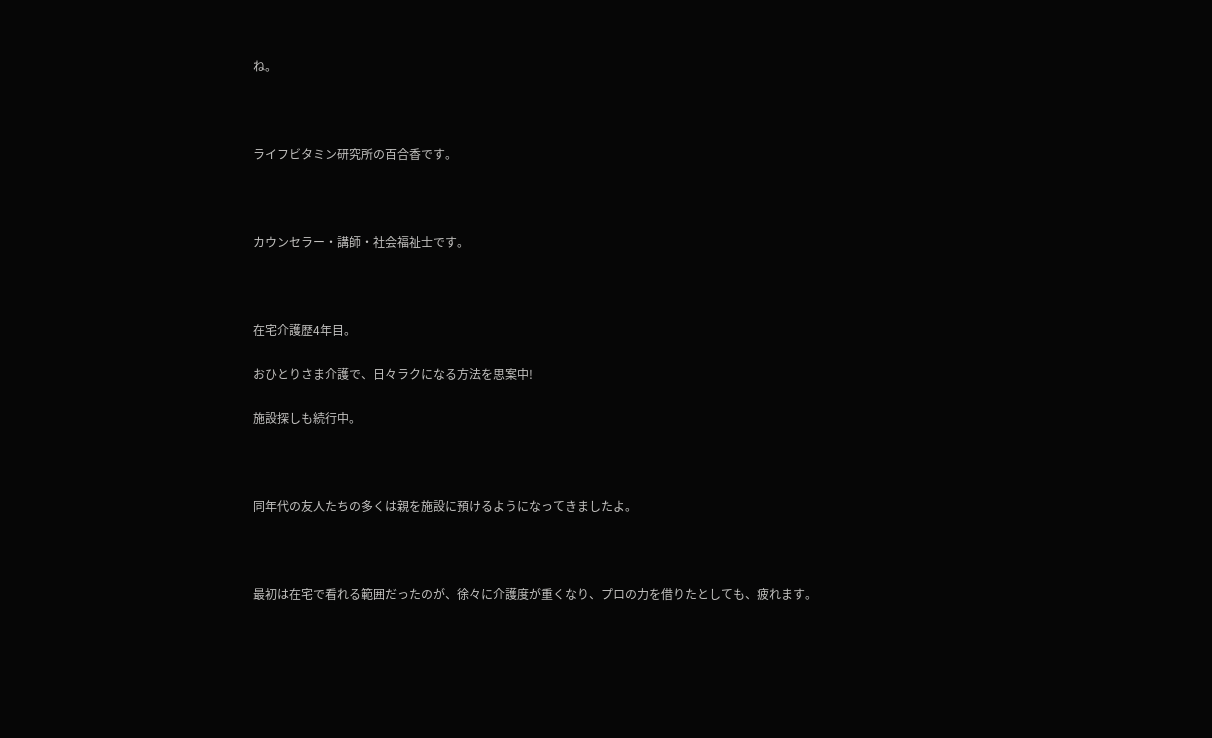ね。



ライフビタミン研究所の百合香です。



カウンセラー・講師・社会福祉士です。



在宅介護歴4年目。

おひとりさま介護で、日々ラクになる方法を思案中!

施設探しも続行中。



同年代の友人たちの多くは親を施設に預けるようになってきましたよ。



最初は在宅で看れる範囲だったのが、徐々に介護度が重くなり、プロの力を借りたとしても、疲れます。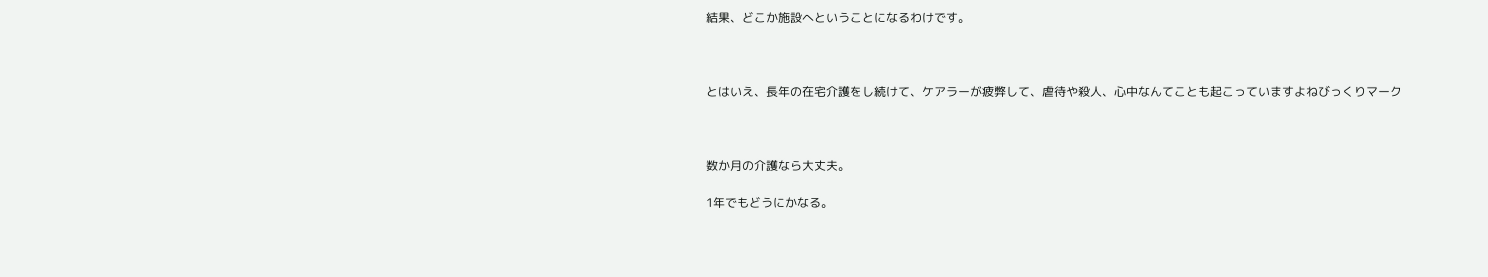結果、どこか施設へということになるわけです。



とはいえ、長年の在宅介護をし続けて、ケアラーが疲弊して、虐待や殺人、心中なんてことも起こっていますよねびっくりマーク



数か月の介護なら大丈夫。

1年でもどうにかなる。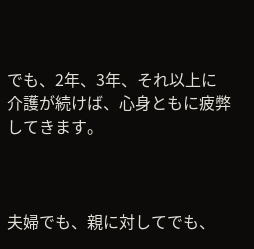でも、2年、3年、それ以上に介護が続けば、心身ともに疲弊してきます。



夫婦でも、親に対してでも、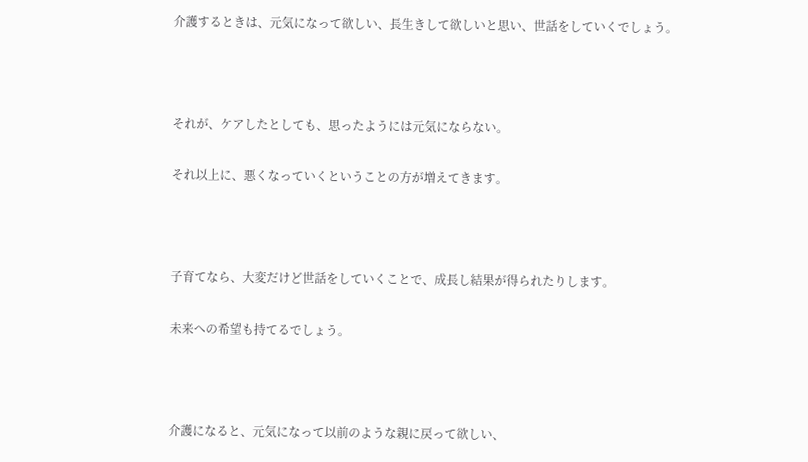介護するときは、元気になって欲しい、長生きして欲しいと思い、世話をしていくでしょう。



それが、ケアしたとしても、思ったようには元気にならない。

それ以上に、悪くなっていくということの方が増えてきます。



子育てなら、大変だけど世話をしていくことで、成長し結果が得られたりします。

未来への希望も持てるでしょう。



介護になると、元気になって以前のような親に戻って欲しい、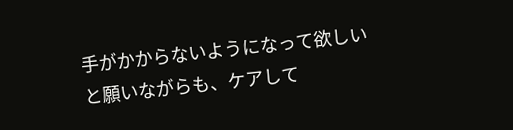手がかからないようになって欲しいと願いながらも、ケアして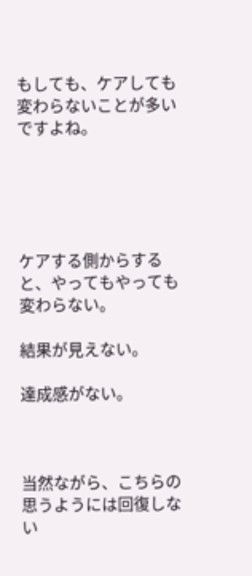もしても、ケアしても変わらないことが多いですよね。





ケアする側からすると、やってもやっても変わらない。

結果が見えない。

達成感がない。



当然ながら、こちらの思うようには回復しない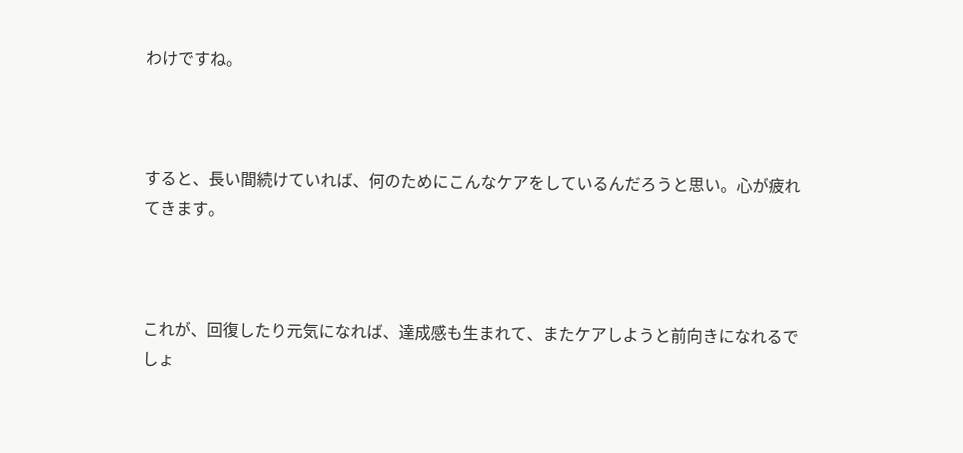わけですね。



すると、長い間続けていれば、何のためにこんなケアをしているんだろうと思い。心が疲れてきます。



これが、回復したり元気になれば、達成感も生まれて、またケアしようと前向きになれるでしょ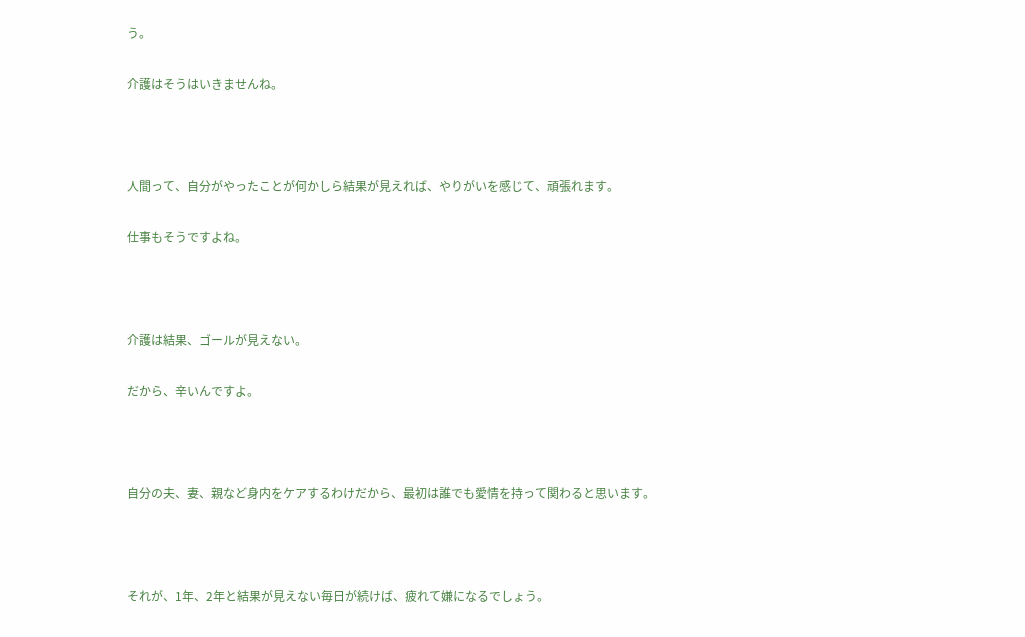う。

介護はそうはいきませんね。



人間って、自分がやったことが何かしら結果が見えれば、やりがいを感じて、頑張れます。

仕事もそうですよね。



介護は結果、ゴールが見えない。

だから、辛いんですよ。



自分の夫、妻、親など身内をケアするわけだから、最初は誰でも愛情を持って関わると思います。



それが、1年、2年と結果が見えない毎日が続けば、疲れて嫌になるでしょう。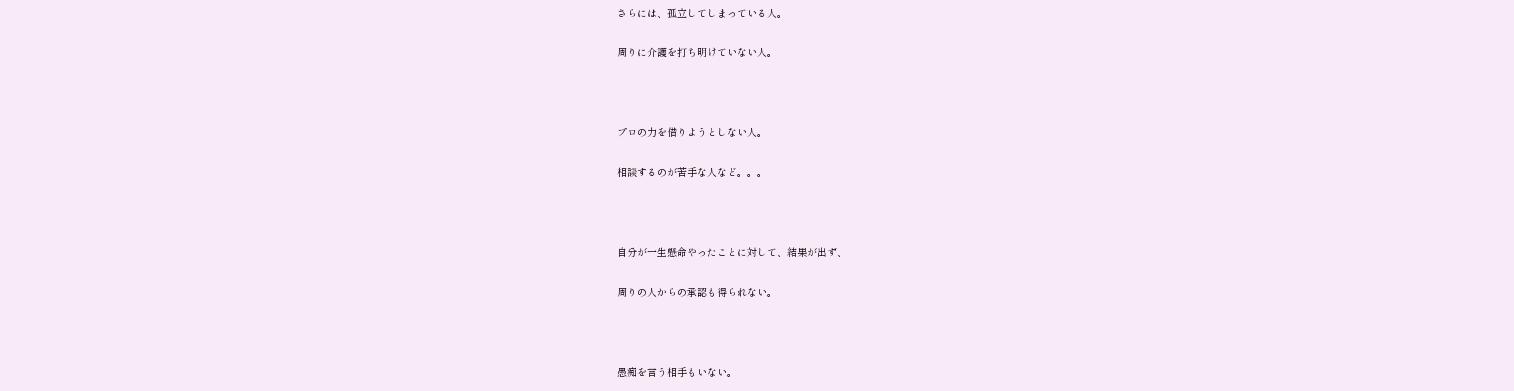さらには、孤立してしまっている人。

周りに介護を打ち明けていない人。



プロの力を借りようとしない人。

相談するのが苦手な人など。。。



自分が一生懸命やったことに対して、結果が出ず、

周りの人からの承認も得られない。



愚痴を言う相手もいない。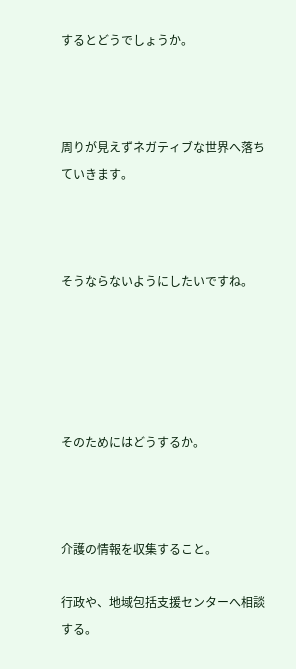するとどうでしょうか。



周りが見えずネガティブな世界へ落ちていきます。



そうならないようにしたいですね。





そのためにはどうするか。



介護の情報を収集すること。

行政や、地域包括支援センターへ相談する。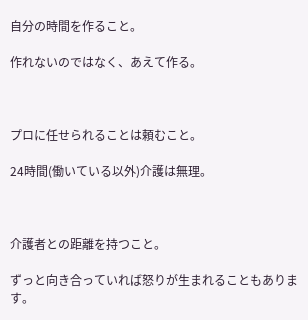自分の時間を作ること。

作れないのではなく、あえて作る。



プロに任せられることは頼むこと。

24時間(働いている以外)介護は無理。



介護者との距離を持つこと。

ずっと向き合っていれば怒りが生まれることもあります。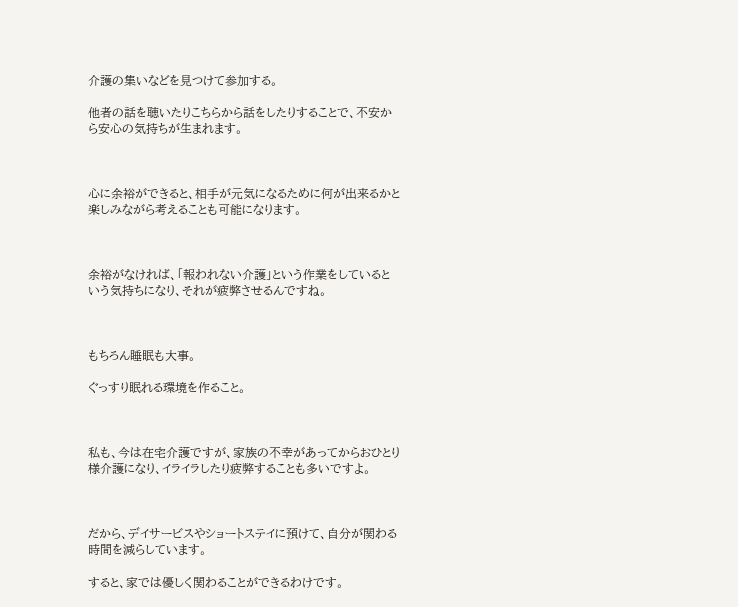介護の集いなどを見つけて参加する。

他者の話を聴いたりこちらから話をしたりすることで、不安から安心の気持ちが生まれます。



心に余裕ができると、相手が元気になるために何が出来るかと楽しみながら考えることも可能になります。



余裕がなければ、「報われない介護」という作業をしているという気持ちになり、それが疲弊させるんですね。



もちろん睡眠も大事。

ぐっすり眠れる環境を作ること。



私も、今は在宅介護ですが、家族の不幸があってからおひとり様介護になり、イライラしたり疲弊することも多いですよ。



だから、デイサービスやショートステイに預けて、自分が関わる時間を減らしています。

すると、家では優しく関わることができるわけです。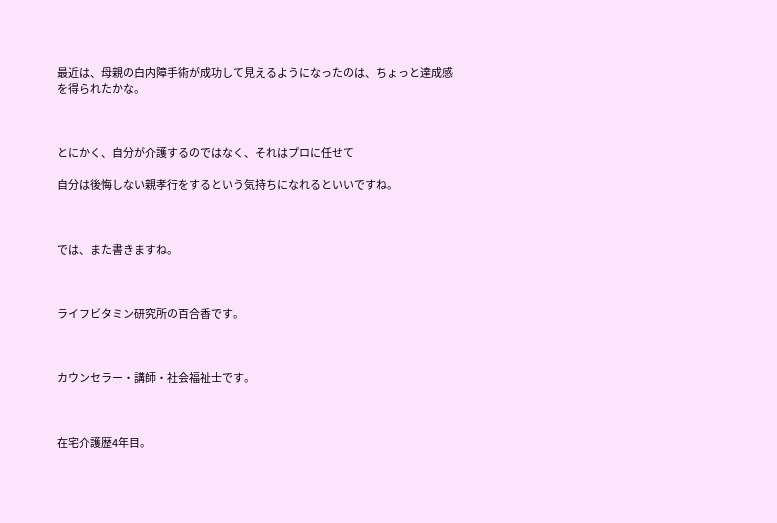最近は、母親の白内障手術が成功して見えるようになったのは、ちょっと達成感を得られたかな。



とにかく、自分が介護するのではなく、それはプロに任せて

自分は後悔しない親孝行をするという気持ちになれるといいですね。



では、また書きますね。



ライフビタミン研究所の百合香です。



カウンセラー・講師・社会福祉士です。



在宅介護歴4年目。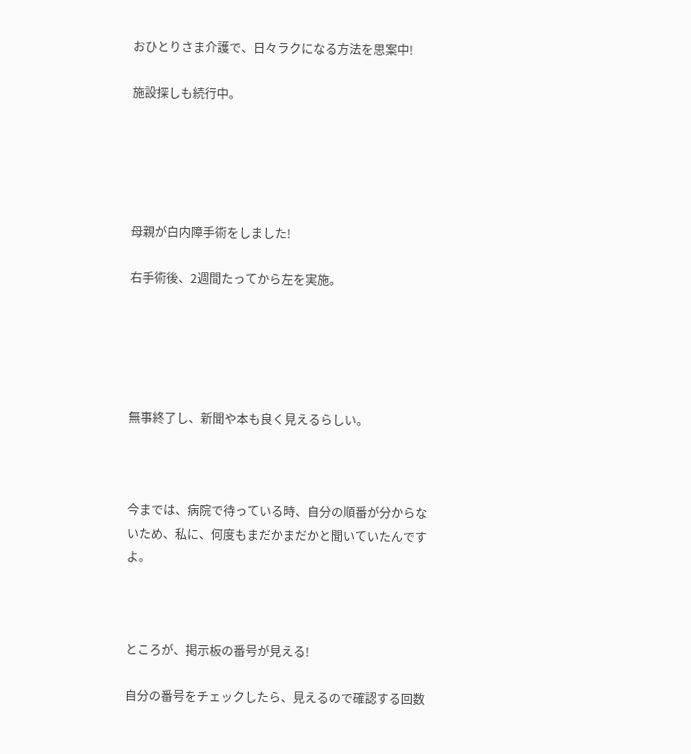おひとりさま介護で、日々ラクになる方法を思案中!

施設探しも続行中。





母親が白内障手術をしました!

右手術後、2週間たってから左を実施。





無事終了し、新聞や本も良く見えるらしい。



今までは、病院で待っている時、自分の順番が分からないため、私に、何度もまだかまだかと聞いていたんですよ。



ところが、掲示板の番号が見える!

自分の番号をチェックしたら、見えるので確認する回数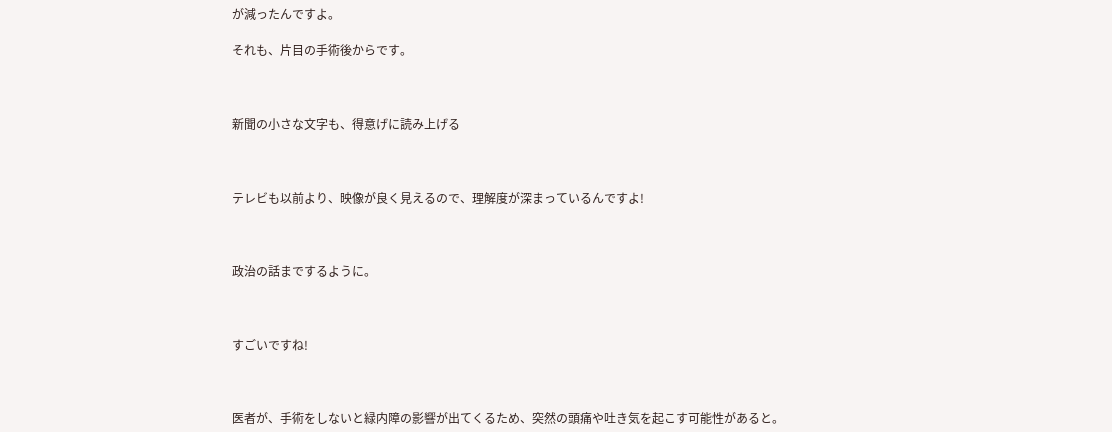が減ったんですよ。

それも、片目の手術後からです。



新聞の小さな文字も、得意げに読み上げる



テレビも以前より、映像が良く見えるので、理解度が深まっているんですよ!



政治の話までするように。



すごいですね!



医者が、手術をしないと緑内障の影響が出てくるため、突然の頭痛や吐き気を起こす可能性があると。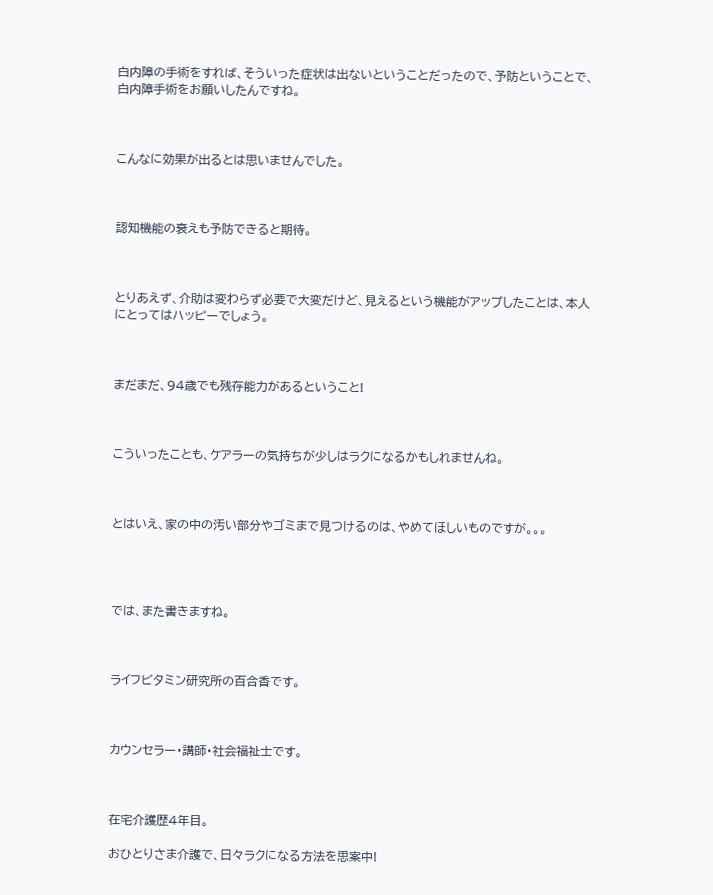白内障の手術をすれば、そういった症状は出ないということだったので、予防ということで、白内障手術をお願いしたんですね。



こんなに効果が出るとは思いませんでした。



認知機能の衰えも予防できると期待。



とりあえず、介助は変わらず必要で大変だけど、見えるという機能がアップしたことは、本人にとってはハッピーでしょう。



まだまだ、94歳でも残存能力があるということ!



こういったことも、ケアラーの気持ちが少しはラクになるかもしれませんね。



とはいえ、家の中の汚い部分やゴミまで見つけるのは、やめてほしいものですが。。。




では、また書きますね。



ライフビタミン研究所の百合香です。



カウンセラー・講師・社会福祉士です。



在宅介護歴4年目。

おひとりさま介護で、日々ラクになる方法を思案中!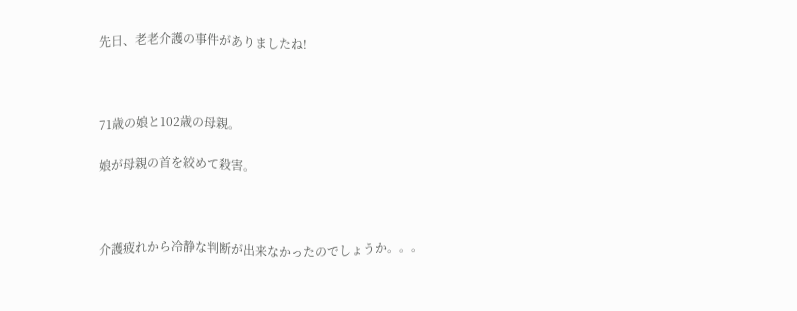先日、老老介護の事件がありましたね!



71歳の娘と102歳の母親。

娘が母親の首を絞めて殺害。



介護疲れから冷静な判断が出来なかったのでしょうか。。。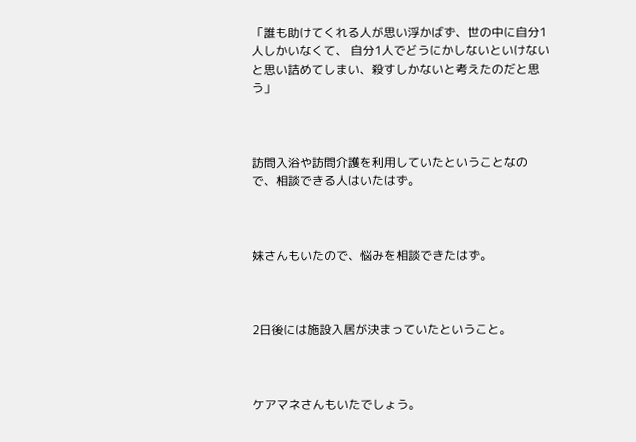「誰も助けてくれる人が思い浮かばず、世の中に自分1人しかいなくて、 自分1人でどうにかしないといけないと思い詰めてしまい、殺すしかないと考えたのだと思う」



訪問入浴や訪問介護を利用していたということなので、相談できる人はいたはず。



妹さんもいたので、悩みを相談できたはず。



2日後には施設入居が決まっていたということ。



ケアマネさんもいたでしょう。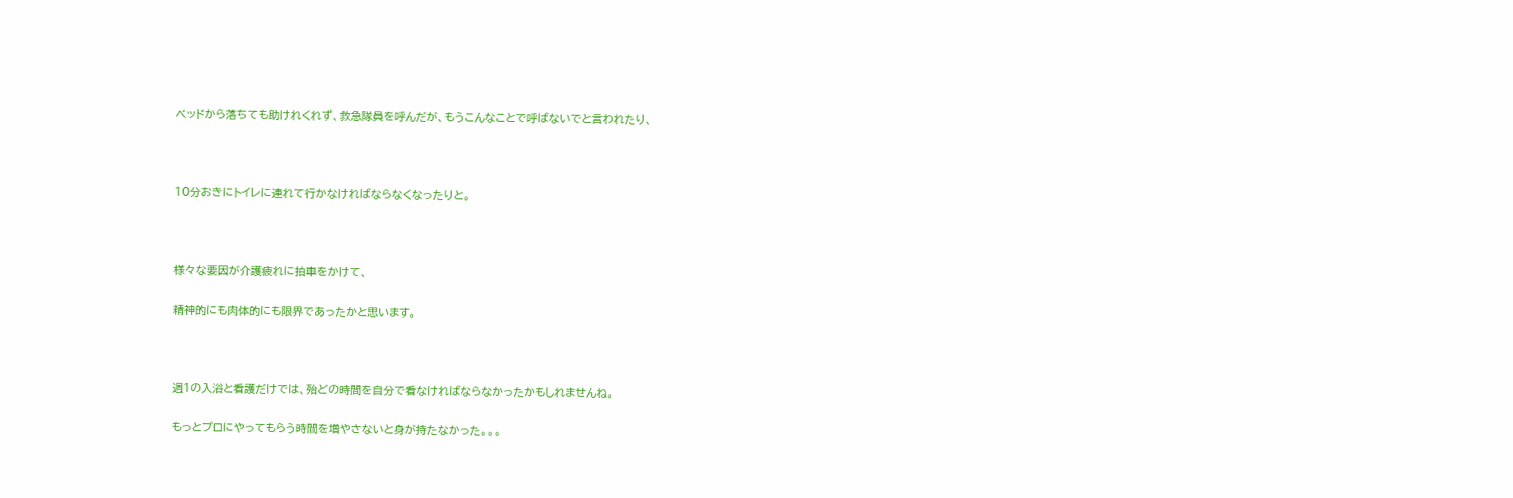ベッドから落ちても助けれくれず、救急隊員を呼んだが、もうこんなことで呼ばないでと言われたり、



10分おきにトイレに連れて行かなければならなくなったりと。



様々な要因が介護疲れに拍車をかけて、

精神的にも肉体的にも限界であったかと思います。



週1の入浴と看護だけでは、殆どの時間を自分で看なければならなかったかもしれませんね。

もっとプロにやってもらう時間を増やさないと身が持たなかった。。。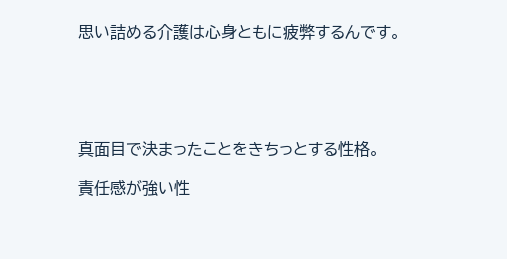思い詰める介護は心身ともに疲弊するんです。





真面目で決まったことをきちっとする性格。

責任感が強い性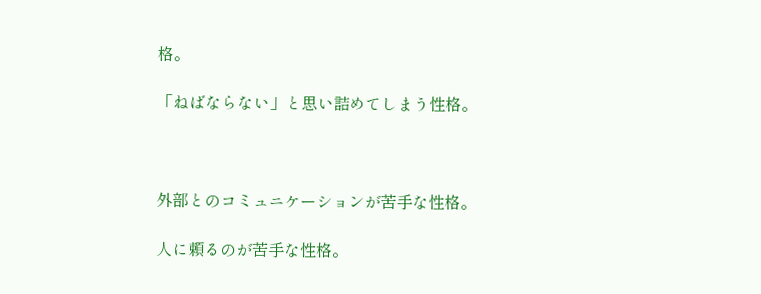格。

「ねばならない」と思い詰めてしまう性格。



外部とのコミュニケーションが苦手な性格。

人に頼るのが苦手な性格。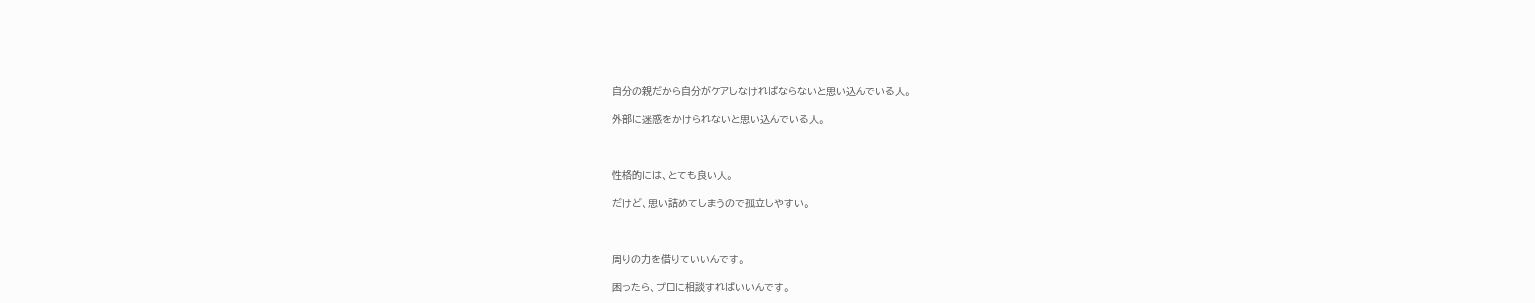自分の親だから自分がケアしなければならないと思い込んでいる人。

外部に迷惑をかけられないと思い込んでいる人。



性格的には、とても良い人。

だけど、思い詰めてしまうので孤立しやすい。



周りの力を借りていいんです。

困ったら、プロに相談すればいいんです。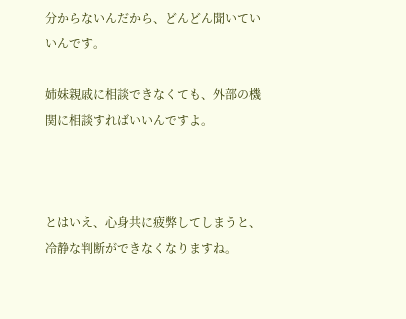分からないんだから、どんどん聞いていいんです。

姉妹親戚に相談できなくても、外部の機関に相談すればいいんですよ。



とはいえ、心身共に疲弊してしまうと、冷静な判断ができなくなりますね。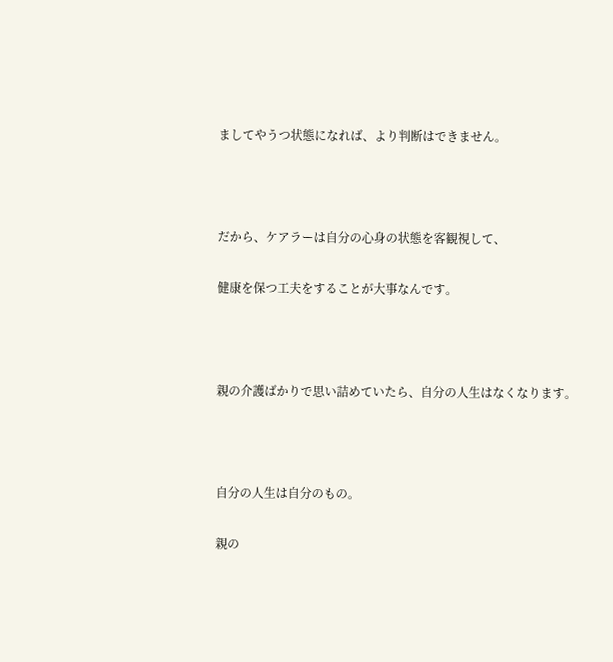ましてやうつ状態になれば、より判断はできません。



だから、ケアラーは自分の心身の状態を客観視して、

健康を保つ工夫をすることが大事なんです。



親の介護ばかりで思い詰めていたら、自分の人生はなくなります。



自分の人生は自分のもの。

親の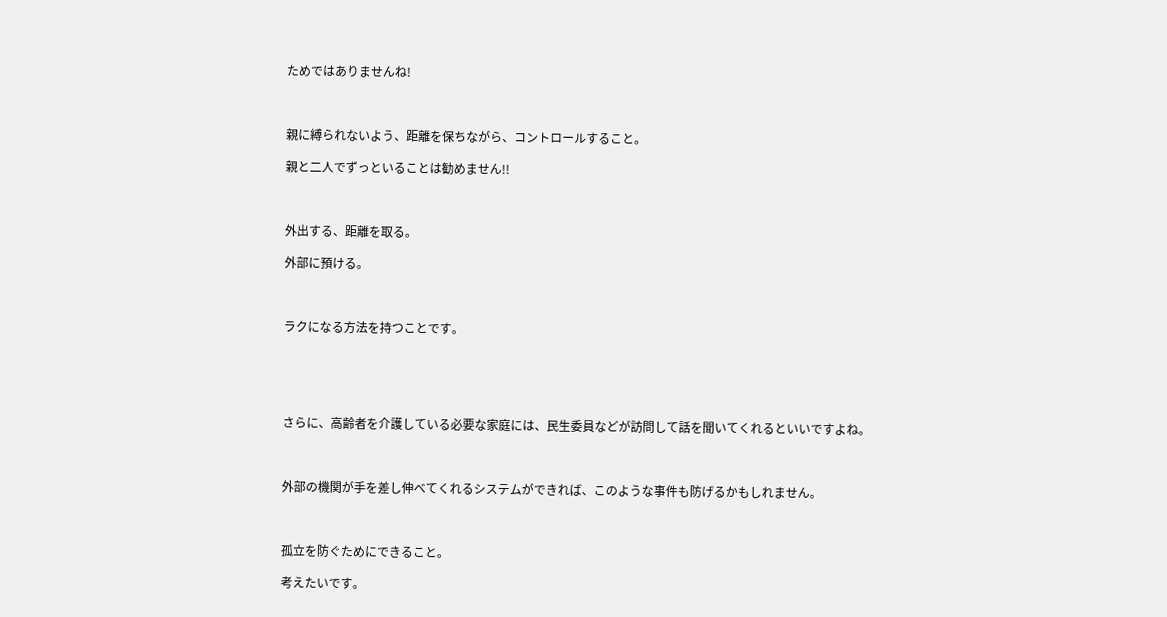ためではありませんね!



親に縛られないよう、距離を保ちながら、コントロールすること。

親と二人でずっといることは勧めません!!



外出する、距離を取る。

外部に預ける。



ラクになる方法を持つことです。





さらに、高齢者を介護している必要な家庭には、民生委員などが訪問して話を聞いてくれるといいですよね。



外部の機関が手を差し伸べてくれるシステムができれば、このような事件も防げるかもしれません。



孤立を防ぐためにできること。

考えたいです。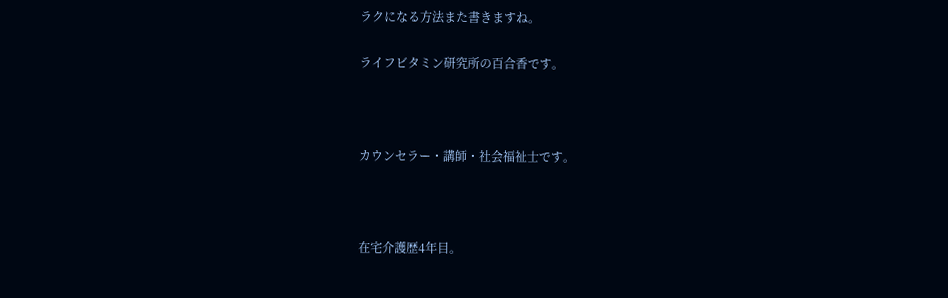ラクになる方法また書きますね。

ライフビタミン研究所の百合香です。



カウンセラー・講師・社会福祉士です。



在宅介護歴4年目。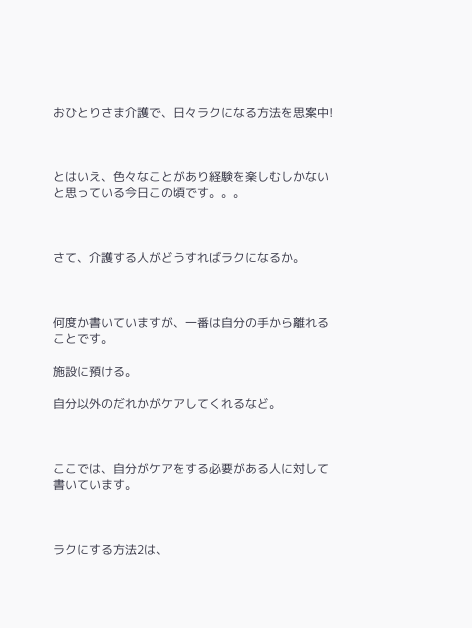おひとりさま介護で、日々ラクになる方法を思案中!



とはいえ、色々なことがあり経験を楽しむしかないと思っている今日この頃です。。。



さて、介護する人がどうすればラクになるか。



何度か書いていますが、一番は自分の手から離れることです。

施設に預ける。

自分以外のだれかがケアしてくれるなど。



ここでは、自分がケアをする必要がある人に対して書いています。



ラクにする方法2は、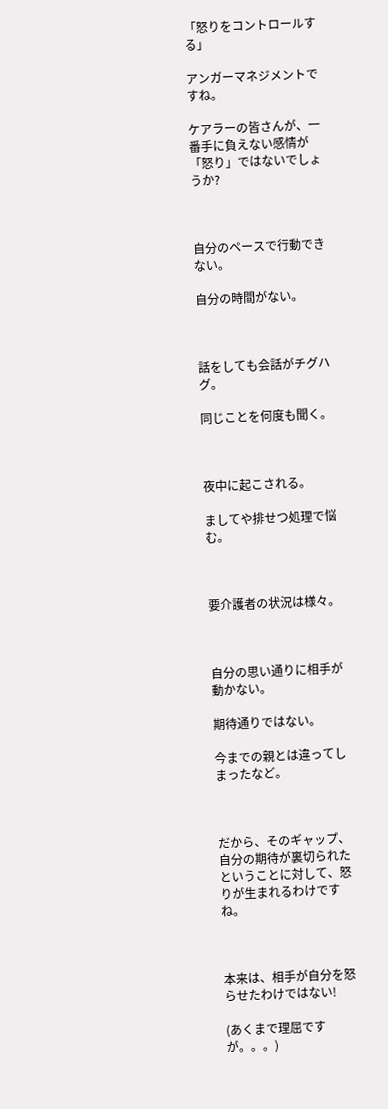「怒りをコントロールする」

アンガーマネジメントですね。

ケアラーの皆さんが、一番手に負えない感情が「怒り」ではないでしょうか?



自分のペースで行動できない。

自分の時間がない。



話をしても会話がチグハグ。

同じことを何度も聞く。



夜中に起こされる。

ましてや排せつ処理で悩む。



要介護者の状況は様々。



自分の思い通りに相手が動かない。

期待通りではない。

今までの親とは違ってしまったなど。



だから、そのギャップ、自分の期待が裏切られたということに対して、怒りが生まれるわけですね。



本来は、相手が自分を怒らせたわけではない!

(あくまで理屈ですが。。。)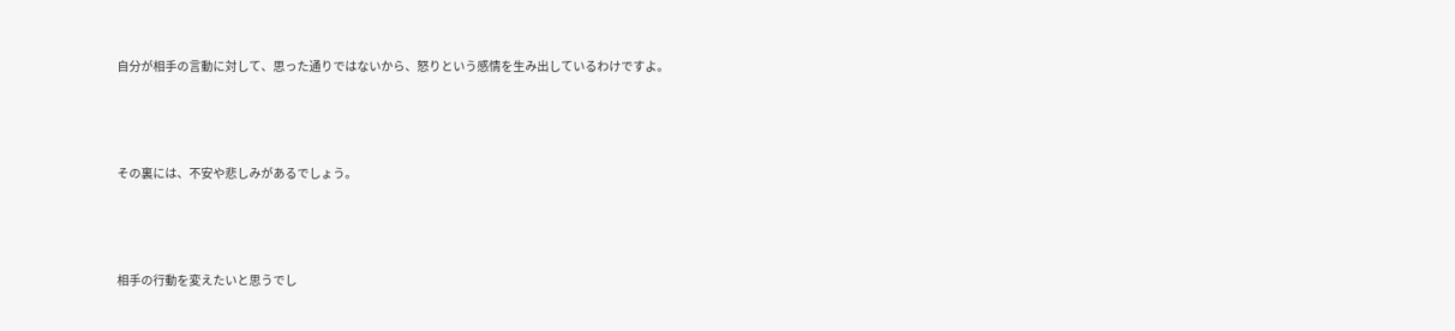自分が相手の言動に対して、思った通りではないから、怒りという感情を生み出しているわけですよ。



その裏には、不安や悲しみがあるでしょう。



相手の行動を変えたいと思うでし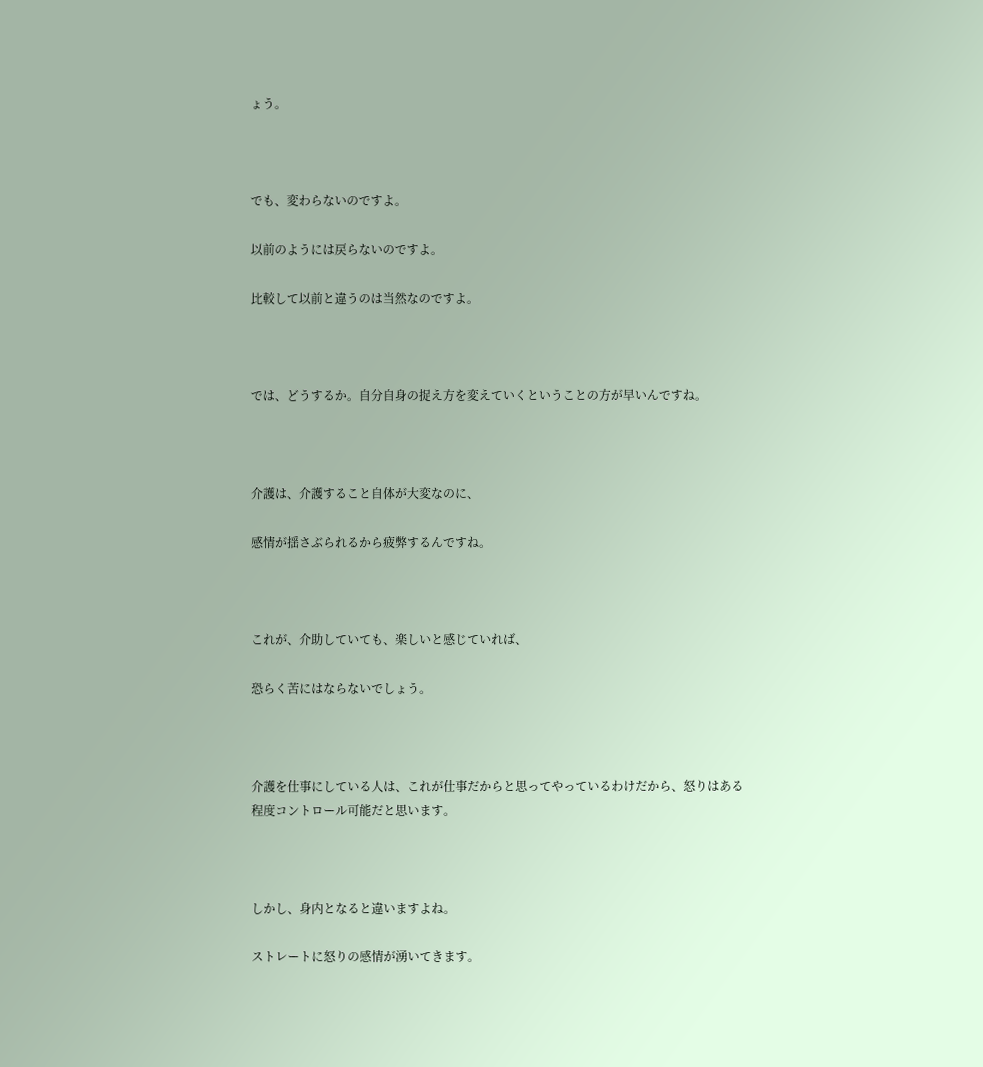ょう。



でも、変わらないのですよ。

以前のようには戻らないのですよ。

比較して以前と違うのは当然なのですよ。



では、どうするか。自分自身の捉え方を変えていくということの方が早いんですね。



介護は、介護すること自体が大変なのに、

感情が揺さぶられるから疲弊するんですね。



これが、介助していても、楽しいと感じていれば、

恐らく苦にはならないでしょう。



介護を仕事にしている人は、これが仕事だからと思ってやっているわけだから、怒りはある程度コントロール可能だと思います。



しかし、身内となると違いますよね。

ストレートに怒りの感情が湧いてきます。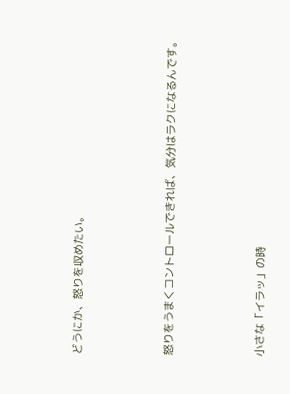どうにか、怒りを収めたい。



怒りをうまくコントロールできれば、気分はラクになるんです。



小さな「イラッ」の時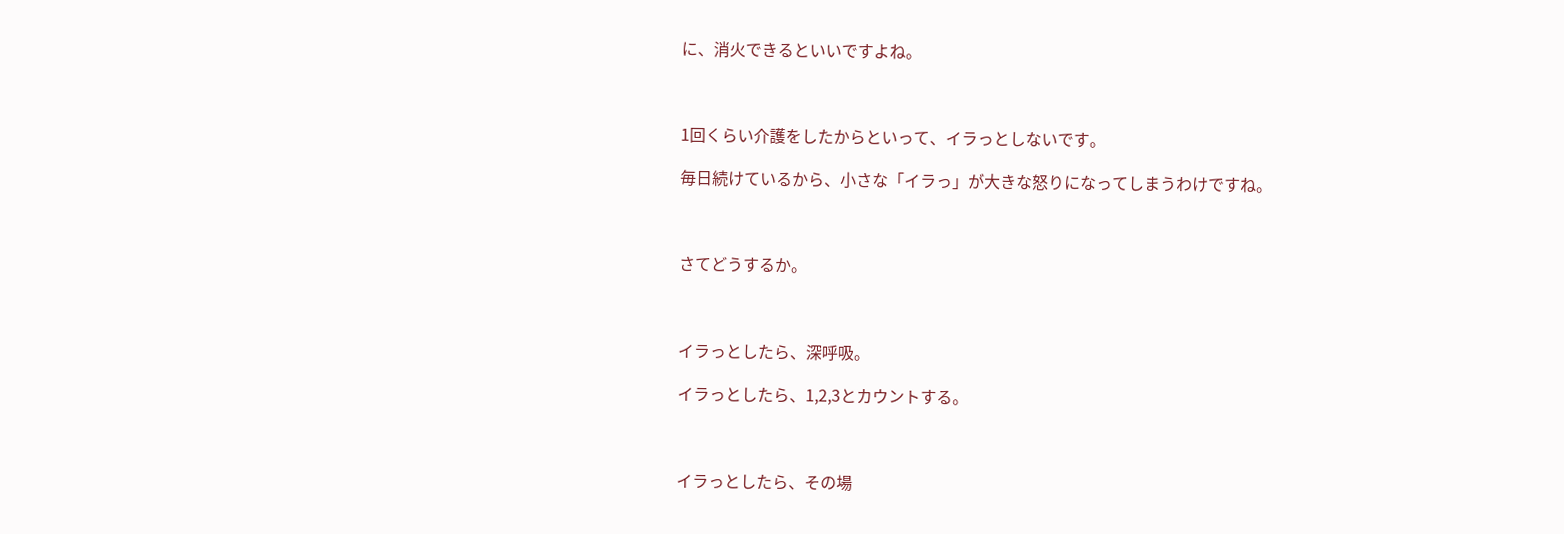に、消火できるといいですよね。



1回くらい介護をしたからといって、イラっとしないです。

毎日続けているから、小さな「イラっ」が大きな怒りになってしまうわけですね。



さてどうするか。



イラっとしたら、深呼吸。

イラっとしたら、1,2,3とカウントする。



イラっとしたら、その場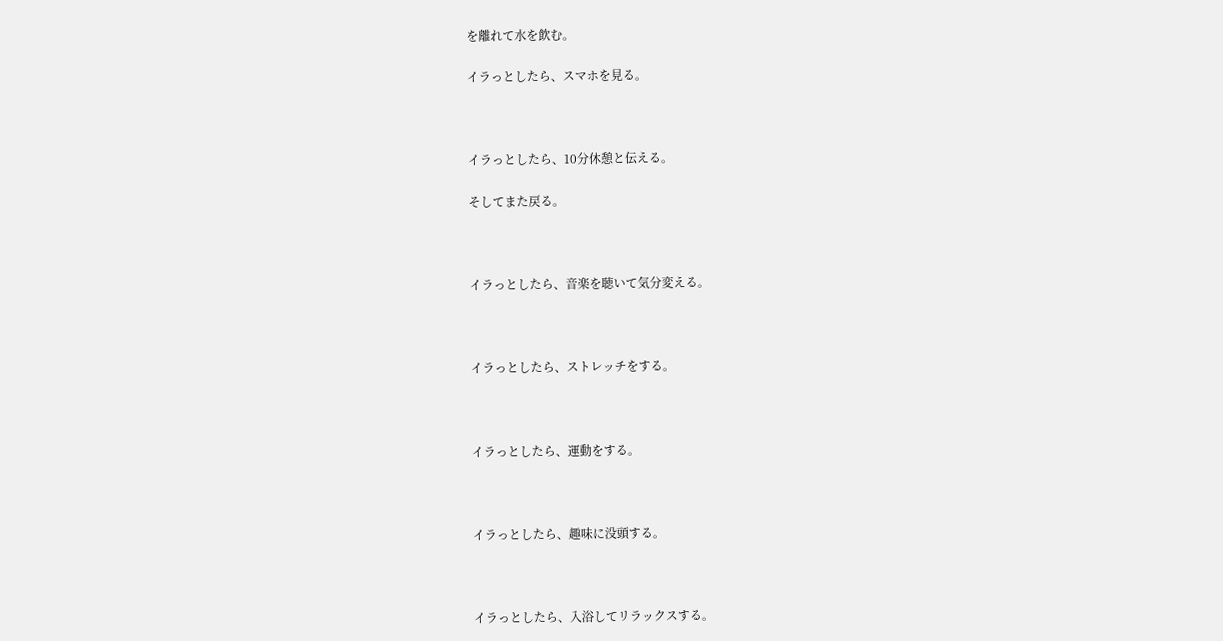を離れて水を飲む。

イラっとしたら、スマホを見る。



イラっとしたら、10分休憩と伝える。

そしてまた戻る。



イラっとしたら、音楽を聴いて気分変える。



イラっとしたら、ストレッチをする。



イラっとしたら、運動をする。



イラっとしたら、趣味に没頭する。



イラっとしたら、入浴してリラックスする。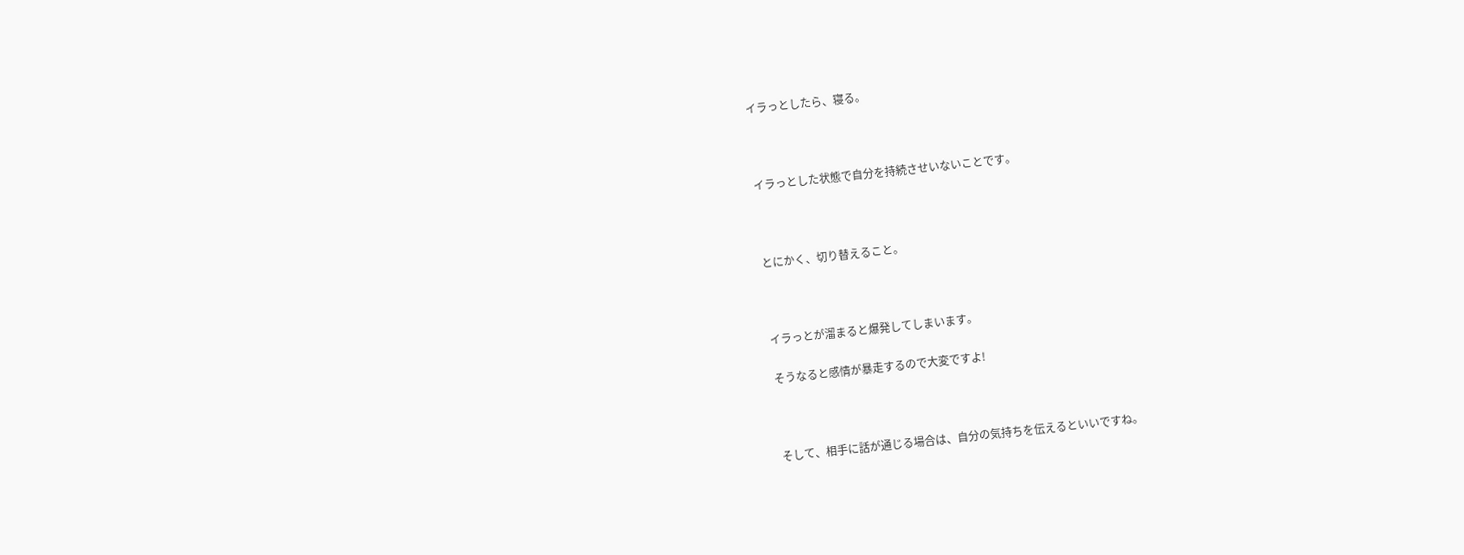イラっとしたら、寝る。



イラっとした状態で自分を持続させいないことです。



とにかく、切り替えること。



イラっとが溜まると爆発してしまいます。

そうなると感情が暴走するので大変ですよ!



そして、相手に話が通じる場合は、自分の気持ちを伝えるといいですね。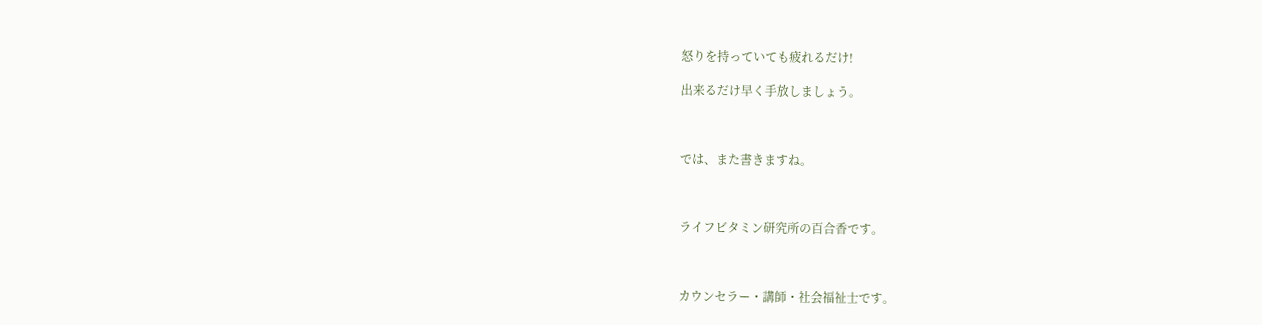怒りを持っていても疲れるだけ!

出来るだけ早く手放しましょう。



では、また書きますね。



ライフビタミン研究所の百合香です。



カウンセラー・講師・社会福祉士です。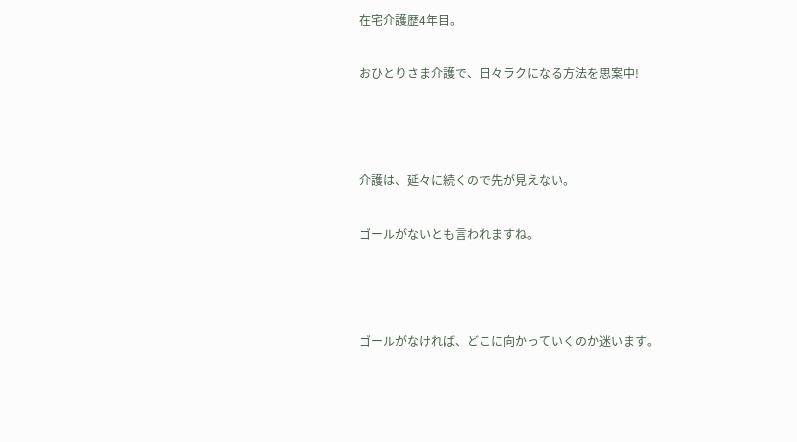在宅介護歴4年目。

おひとりさま介護で、日々ラクになる方法を思案中!



介護は、延々に続くので先が見えない。

ゴールがないとも言われますね。



ゴールがなければ、どこに向かっていくのか迷います。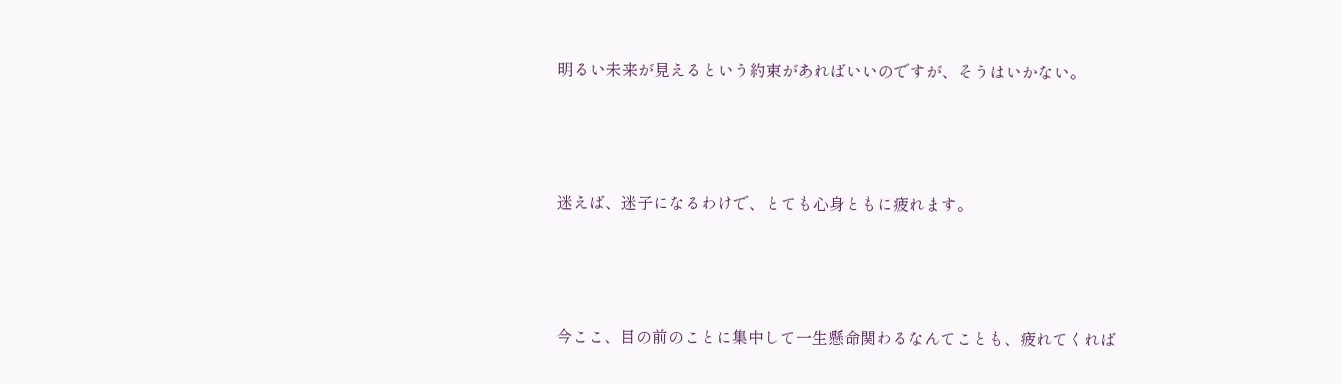明るい未来が見えるという約束があればいいのですが、そうはいかない。



迷えば、迷子になるわけで、とても心身ともに疲れます。



今ここ、目の前のことに集中して一生懸命関わるなんてことも、疲れてくれば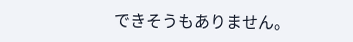できそうもありません。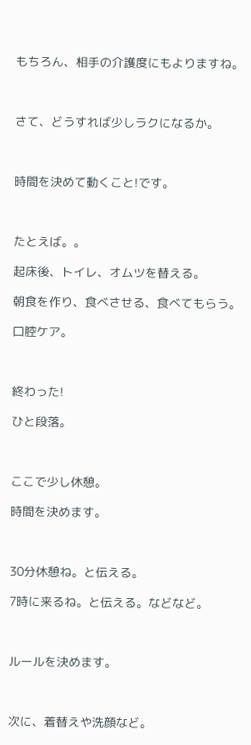もちろん、相手の介護度にもよりますね。



さて、どうすれば少しラクになるか。



時間を決めて動くこと!です。



たとえば。。

起床後、トイレ、オムツを替える。

朝食を作り、食べさせる、食べてもらう。

口腔ケア。



終わった!

ひと段落。



ここで少し休憩。

時間を決めます。



30分休憩ね。と伝える。

7時に来るね。と伝える。などなど。



ルールを決めます。



次に、着替えや洗顔など。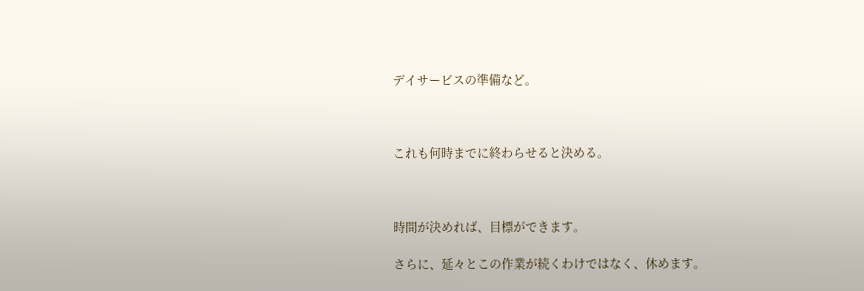デイサービスの準備など。



これも何時までに終わらせると決める。



時間が決めれば、目標ができます。

さらに、延々とこの作業が続くわけではなく、休めます。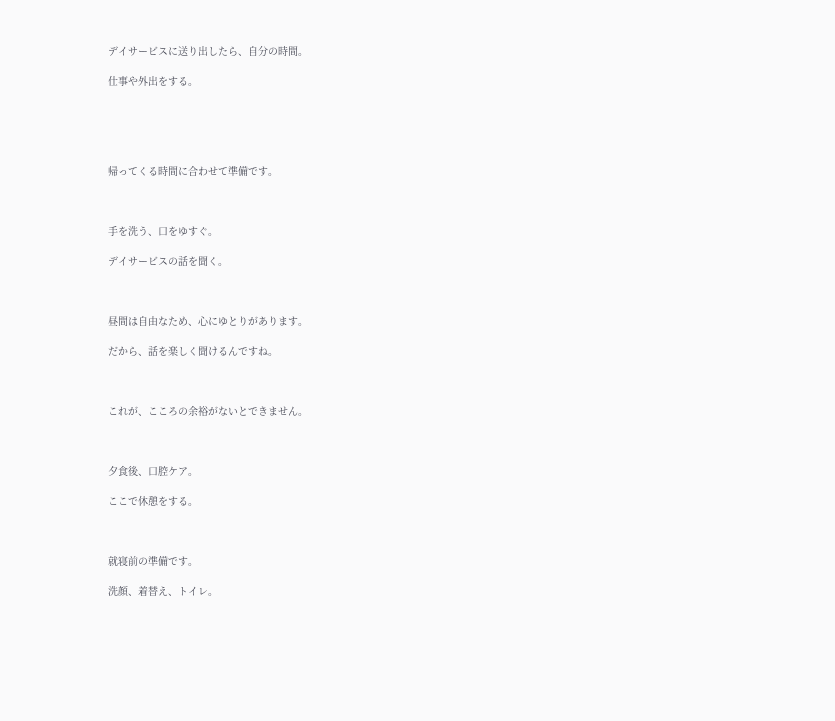デイサービスに送り出したら、自分の時間。

仕事や外出をする。





帰ってくる時間に合わせて準備です。



手を洗う、口をゆすぐ。

デイサービスの話を聞く。



昼間は自由なため、心にゆとりがあります。

だから、話を楽しく聞けるんですね。



これが、こころの余裕がないとできません。



夕食後、口腔ケア。

ここで休憩をする。



就寝前の準備です。

洗顔、着替え、トイレ。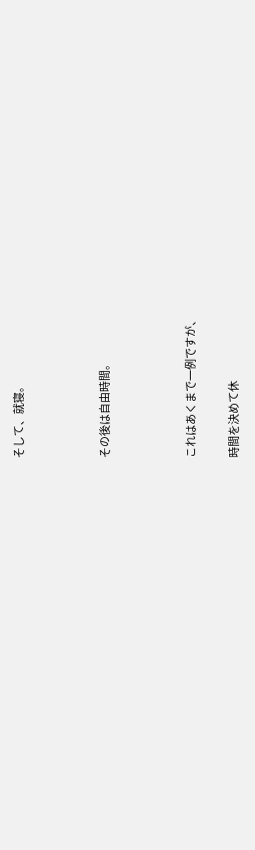そして、就寝。



その後は自由時間。



これはあくまで一例ですが、

時間を決めて休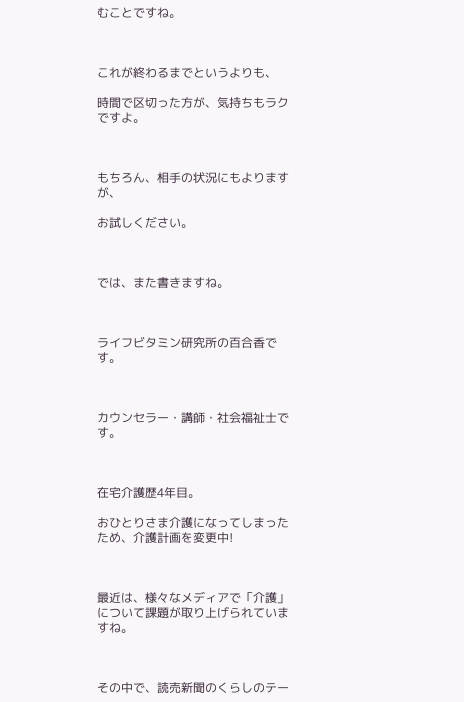むことですね。



これが終わるまでというよりも、

時間で区切った方が、気持ちもラクですよ。



もちろん、相手の状況にもよりますが、

お試しください。



では、また書きますね。



ライフビタミン研究所の百合香です。



カウンセラー・講師・社会福祉士です。



在宅介護歴4年目。

おひとりさま介護になってしまったため、介護計画を変更中!



最近は、様々なメディアで「介護」について課題が取り上げられていますね。



その中で、読売新聞のくらしのテー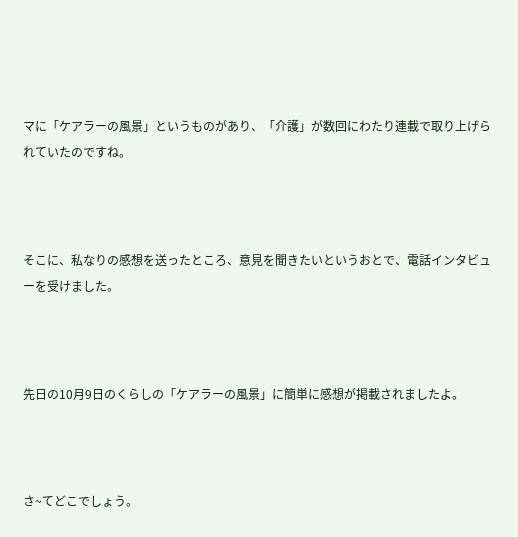マに「ケアラーの風景」というものがあり、「介護」が数回にわたり連載で取り上げられていたのですね。



そこに、私なりの感想を送ったところ、意見を聞きたいというおとで、電話インタビューを受けました。



先日の10月9日のくらしの「ケアラーの風景」に簡単に感想が掲載されましたよ。



さ~てどこでしょう。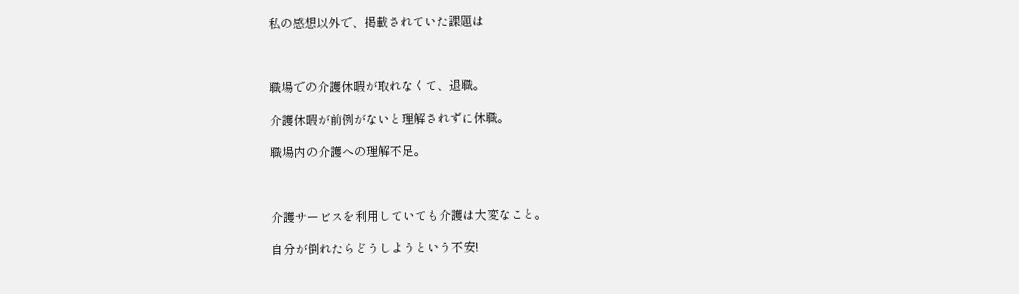私の感想以外で、掲載されていた課題は



職場での介護休暇が取れなくて、退職。

介護休暇が前例がないと理解されずに休職。

職場内の介護への理解不足。



介護サービスを利用していても介護は大変なこと。

自分が倒れたらどうしようという不安!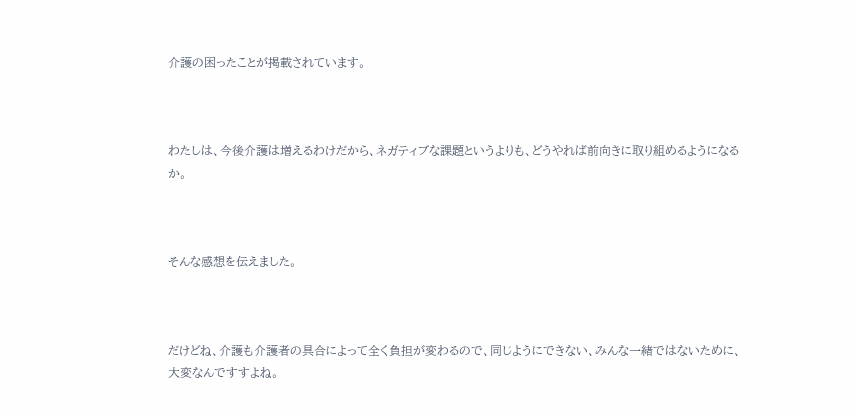介護の困ったことが掲載されています。



わたしは、今後介護は増えるわけだから、ネガティブな課題というよりも、どうやれば前向きに取り組めるようになるか。



そんな感想を伝えました。



だけどね、介護も介護者の具合によって全く負担が変わるので、同じようにできない、みんな一緒ではないために、大変なんですすよね。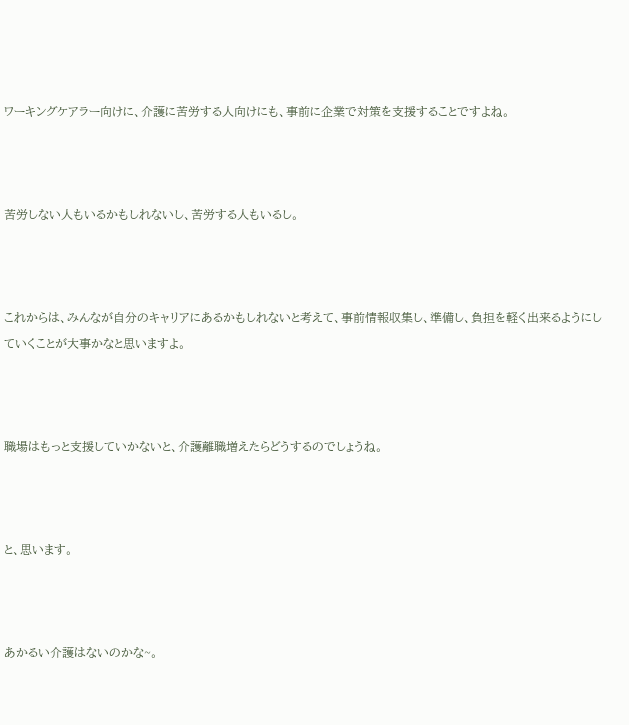ワーキングケアラー向けに、介護に苦労する人向けにも、事前に企業で対策を支援することですよね。



苦労しない人もいるかもしれないし、苦労する人もいるし。



これからは、みんなが自分のキャリアにあるかもしれないと考えて、事前情報収集し、準備し、負担を軽く出来るようにしていくことが大事かなと思いますよ。



職場はもっと支援していかないと、介護離職増えたらどうするのでしょうね。



と、思います。



あかるい介護はないのかな~。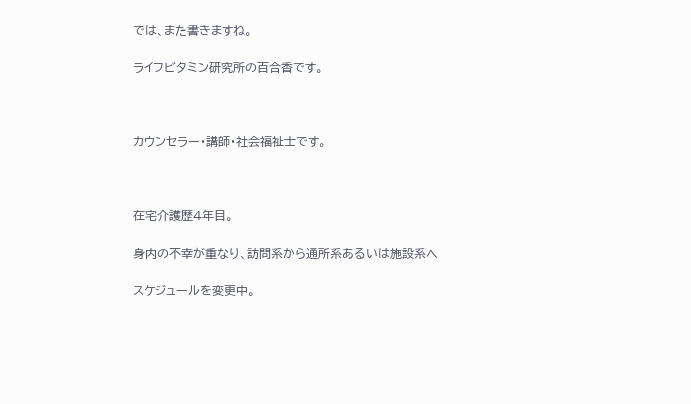では、また書きますね。

ライフビタミン研究所の百合香です。



カウンセラー・講師・社会福祉士です。



在宅介護歴4年目。

身内の不幸が重なり、訪問系から通所系あるいは施設系へ

スケジュールを変更中。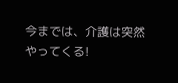今までは、介護は突然やってくる!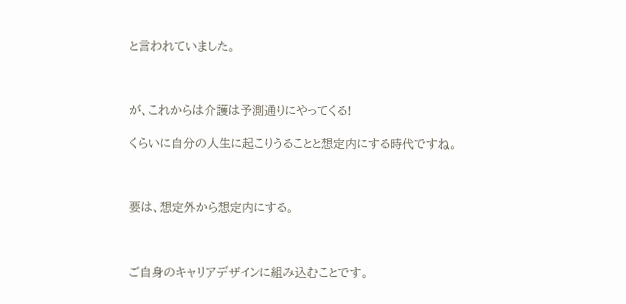と言われていました。



が、これからは介護は予測通りにやってくる!

くらいに自分の人生に起こりうることと想定内にする時代ですね。



要は、想定外から想定内にする。



ご自身のキャリアデザインに組み込むことです。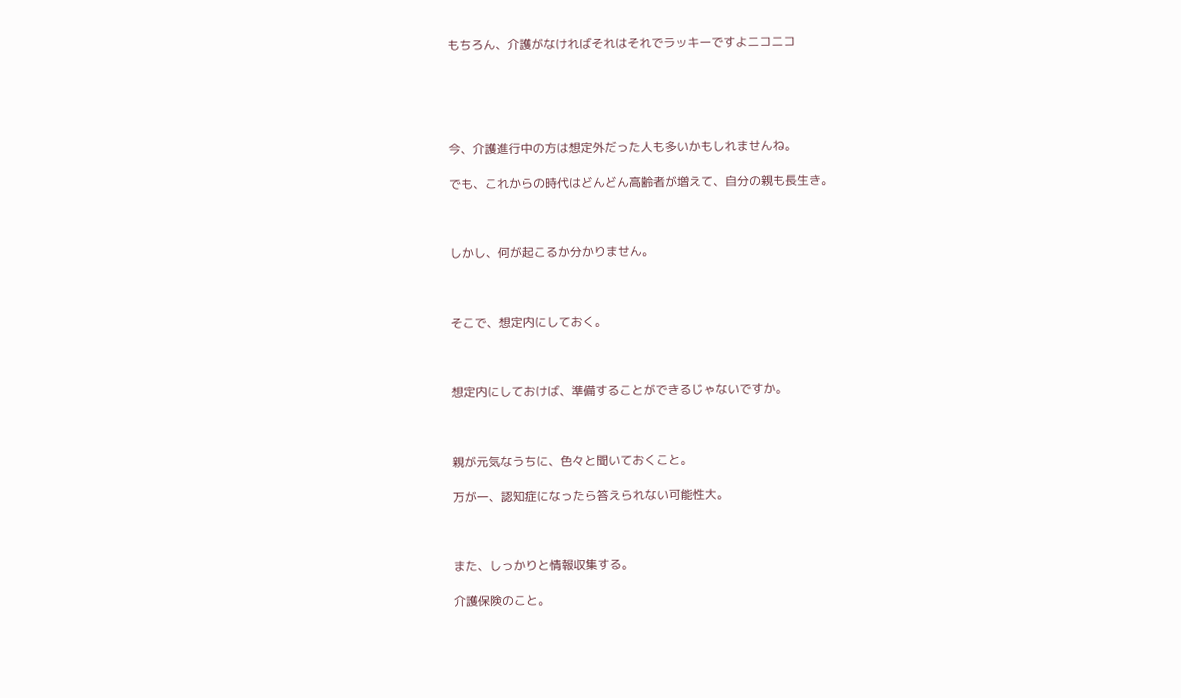もちろん、介護がなければそれはそれでラッキーですよニコニコ





今、介護進行中の方は想定外だった人も多いかもしれませんね。

でも、これからの時代はどんどん高齢者が増えて、自分の親も長生き。



しかし、何が起こるか分かりません。



そこで、想定内にしておく。



想定内にしておけば、準備することができるじゃないですか。



親が元気なうちに、色々と聞いておくこと。

万が一、認知症になったら答えられない可能性大。



また、しっかりと情報収集する。

介護保険のこと。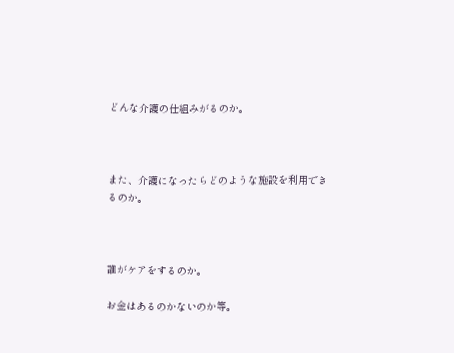どんな介護の仕組みがるのか。



また、介護になったらどのような施設を利用できるのか。



誰がケアをするのか。

お金はあるのかないのか等。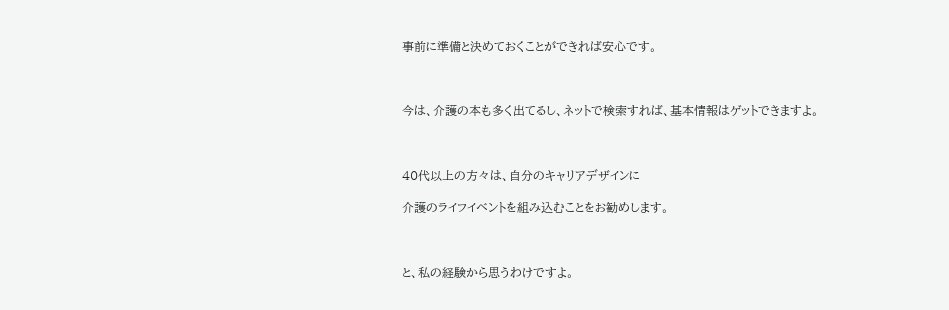事前に準備と決めておくことができれば安心です。



今は、介護の本も多く出てるし、ネットで検索すれば、基本情報はゲットできますよ。



40代以上の方々は、自分のキャリアデザインに

介護のライフイベントを組み込むことをお勧めします。



と、私の経験から思うわけですよ。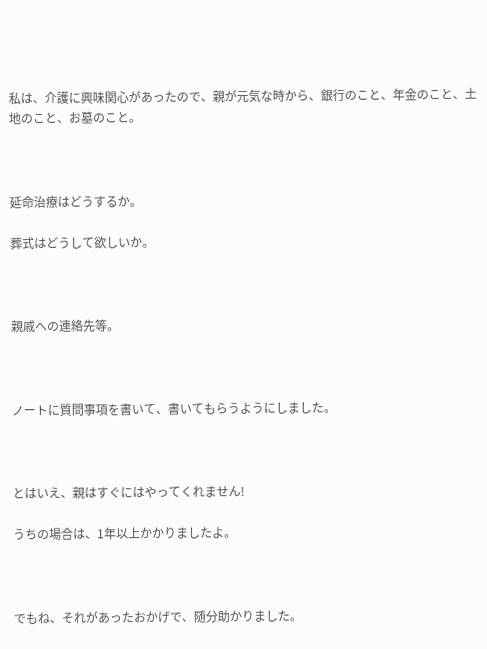私は、介護に興味関心があったので、親が元気な時から、銀行のこと、年金のこと、土地のこと、お墓のこと。



延命治療はどうするか。

葬式はどうして欲しいか。



親戚への連絡先等。



ノートに質問事項を書いて、書いてもらうようにしました。



とはいえ、親はすぐにはやってくれません!

うちの場合は、1年以上かかりましたよ。



でもね、それがあったおかげで、随分助かりました。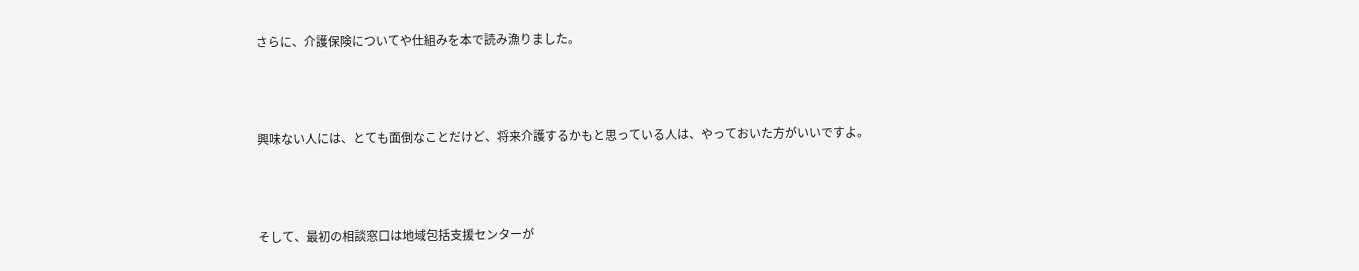さらに、介護保険についてや仕組みを本で読み漁りました。



興味ない人には、とても面倒なことだけど、将来介護するかもと思っている人は、やっておいた方がいいですよ。



そして、最初の相談窓口は地域包括支援センターが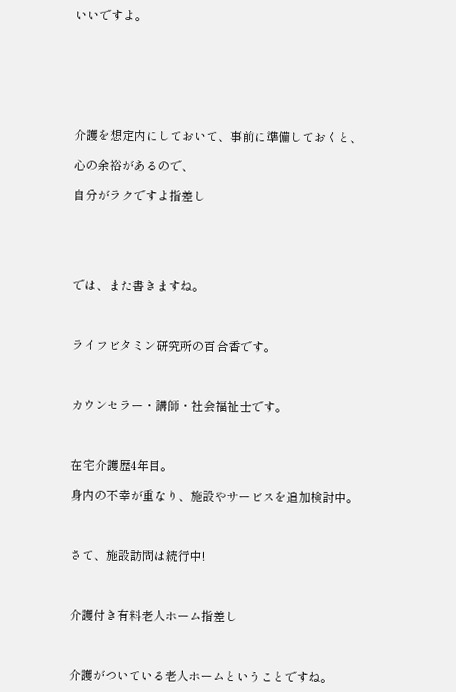いいですよ。







介護を想定内にしておいて、事前に準備しておくと、

心の余裕があるので、

自分がラクですよ指差し





では、また書きますね。



ライフビタミン研究所の百合香です。



カウンセラー・講師・社会福祉士です。



在宅介護歴4年目。

身内の不幸が重なり、施設やサービスを追加検討中。



さて、施設訪問は続行中!



介護付き有料老人ホーム指差し



介護がついている老人ホームということですね。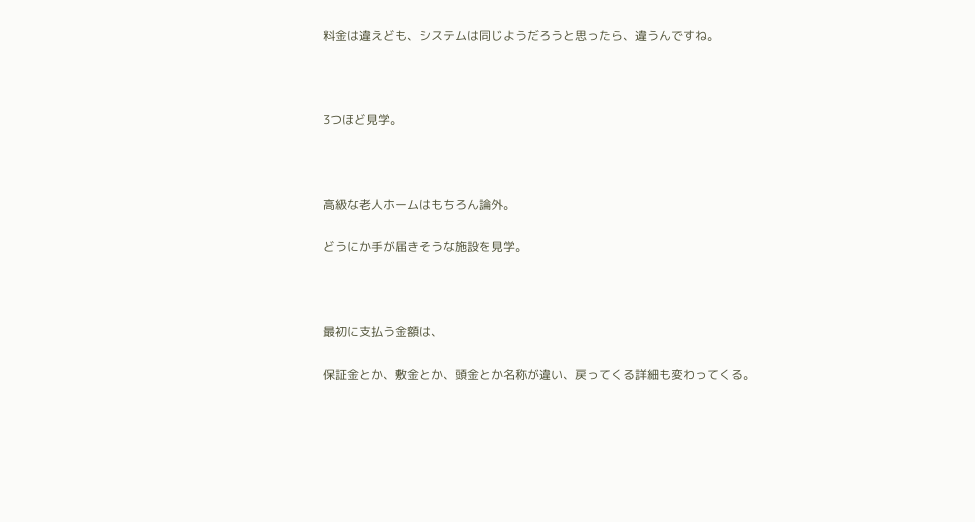料金は違えども、システムは同じようだろうと思ったら、違うんですね。



3つほど見学。



高級な老人ホームはもちろん論外。

どうにか手が届きそうな施設を見学。



最初に支払う金額は、

保証金とか、敷金とか、頭金とか名称が違い、戻ってくる詳細も変わってくる。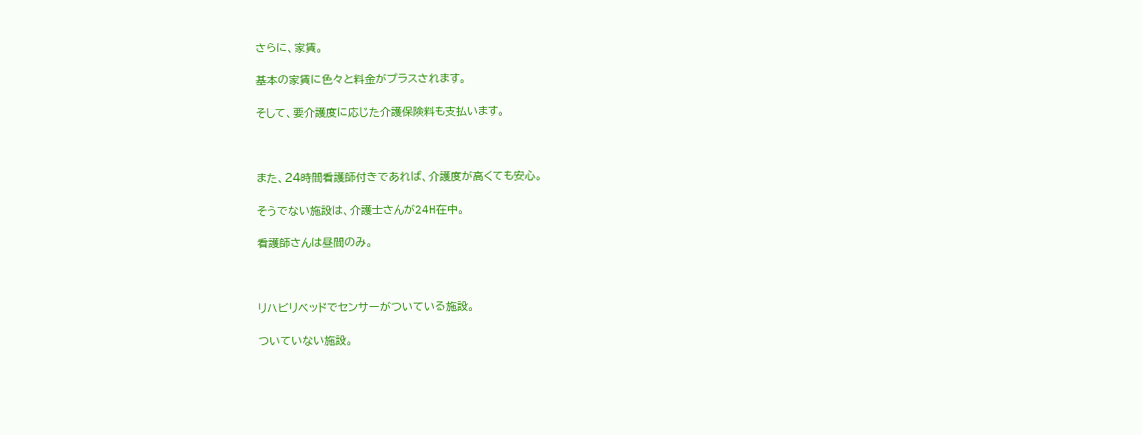さらに、家賃。

基本の家賃に色々と料金がプラスされます。

そして、要介護度に応じた介護保険料も支払います。



また、24時間看護師付きであれば、介護度が高くても安心。

そうでない施設は、介護士さんが24H在中。

看護師さんは昼間のみ。



リハビリベッドでセンサーがついている施設。

ついていない施設。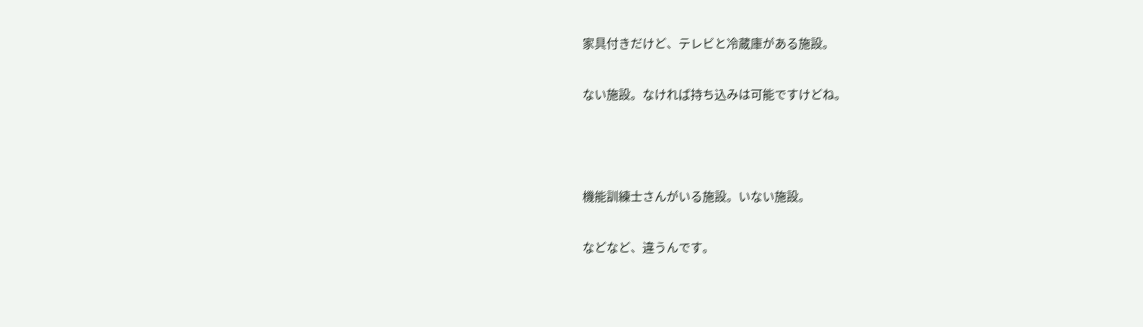家具付きだけど、テレビと冷蔵庫がある施設。

ない施設。なければ持ち込みは可能ですけどね。



機能訓練士さんがいる施設。いない施設。

などなど、違うんです。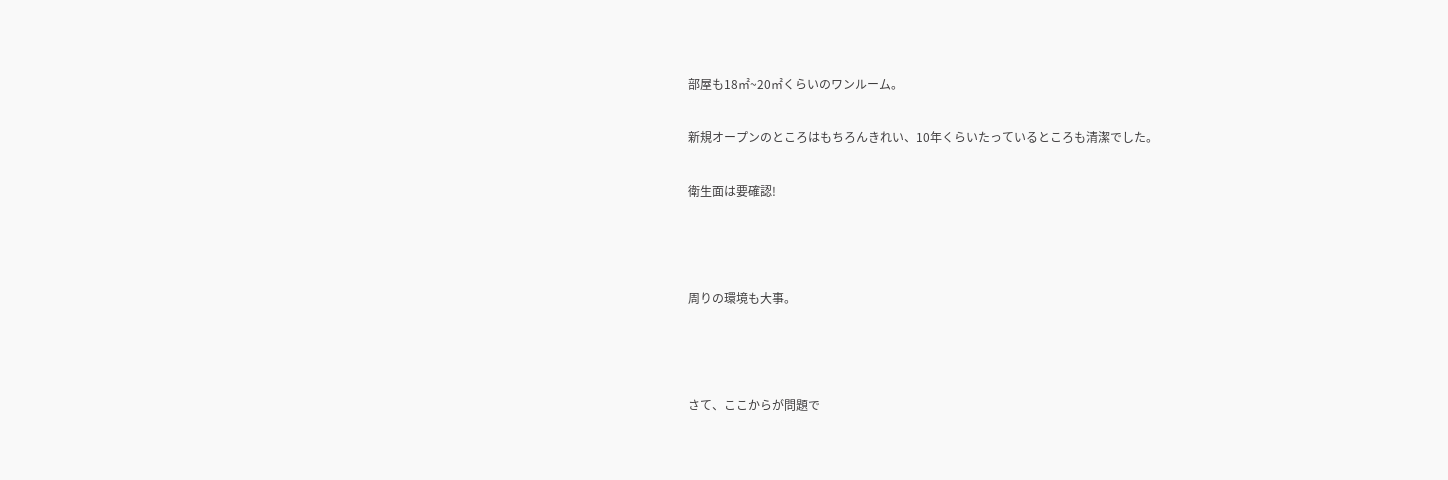部屋も18㎡~20㎡くらいのワンルーム。

新規オープンのところはもちろんきれい、10年くらいたっているところも清潔でした。

衛生面は要確認!



周りの環境も大事。



さて、ここからが問題で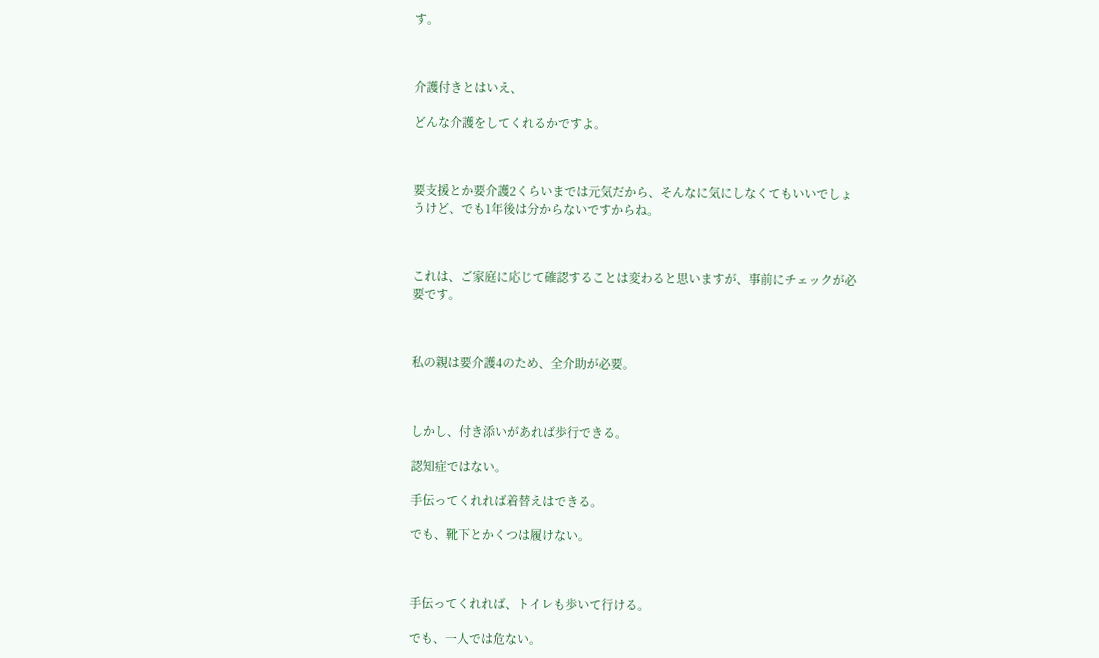す。



介護付きとはいえ、

どんな介護をしてくれるかですよ。



要支援とか要介護2くらいまでは元気だから、そんなに気にしなくてもいいでしょうけど、でも1年後は分からないですからね。



これは、ご家庭に応じて確認することは変わると思いますが、事前にチェックが必要です。



私の親は要介護4のため、全介助が必要。



しかし、付き添いがあれば歩行できる。

認知症ではない。

手伝ってくれれば着替えはできる。

でも、靴下とかくつは履けない。



手伝ってくれれば、トイレも歩いて行ける。

でも、一人では危ない。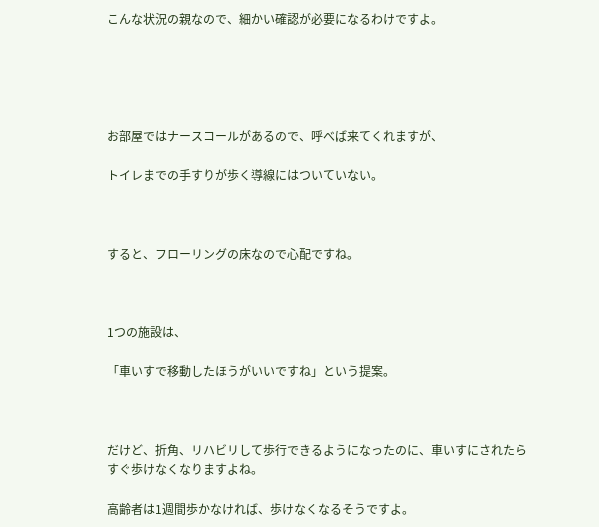こんな状況の親なので、細かい確認が必要になるわけですよ。





お部屋ではナースコールがあるので、呼べば来てくれますが、

トイレまでの手すりが歩く導線にはついていない。



すると、フローリングの床なので心配ですね。



1つの施設は、

「車いすで移動したほうがいいですね」という提案。



だけど、折角、リハビリして歩行できるようになったのに、車いすにされたらすぐ歩けなくなりますよね。

高齢者は1週間歩かなければ、歩けなくなるそうですよ。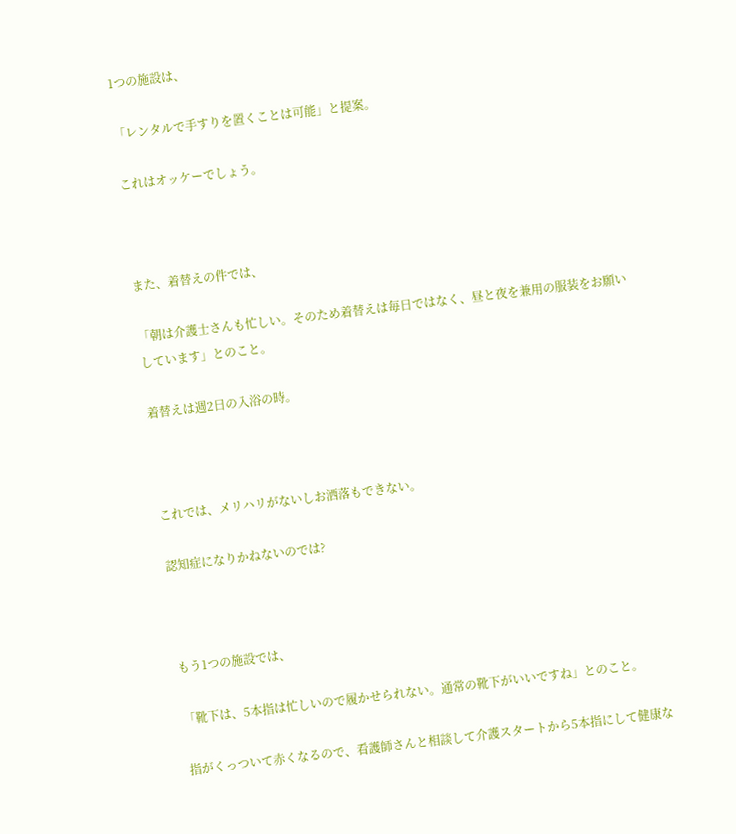1つの施設は、

「レンタルで手すりを置くことは可能」と提案。

これはオッケーでしょう。



また、着替えの件では、

「朝は介護士さんも忙しい。そのため着替えは毎日ではなく、昼と夜を兼用の服装をお願いしています」とのこと。

着替えは週2日の入浴の時。



これでは、メリハリがないしお洒落もできない。

認知症になりかねないのでは?



もう1つの施設では、

「靴下は、5本指は忙しいので履かせられない。通常の靴下がいいですね」とのこと。

指がくっついて赤くなるので、看護師さんと相談して介護スタートから5本指にして健康な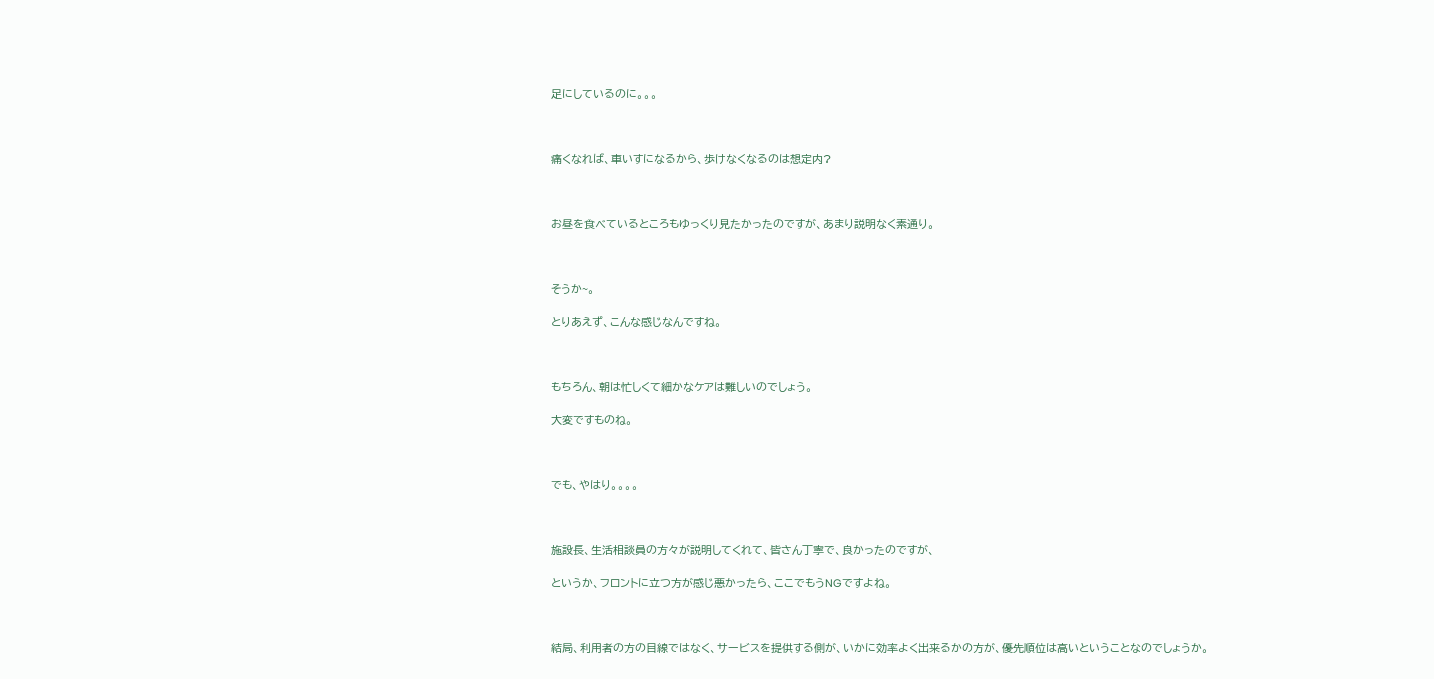足にしているのに。。。



痛くなれば、車いすになるから、歩けなくなるのは想定内?



お昼を食べているところもゆっくり見たかったのですが、あまり説明なく素通り。



そうか~。

とりあえず、こんな感じなんですね。



もちろん、朝は忙しくて細かなケアは難しいのでしょう。

大変ですものね。



でも、やはり。。。。



施設長、生活相談員の方々が説明してくれて、皆さん丁寧で、良かったのですが、

というか、フロントに立つ方が感じ悪かったら、ここでもうNGですよね。



結局、利用者の方の目線ではなく、サービスを提供する側が、いかに効率よく出来るかの方が、優先順位は高いということなのでしょうか。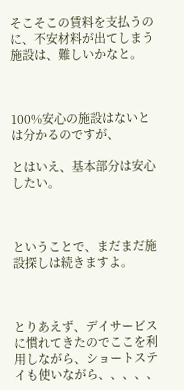そこそこの賃料を支払うのに、不安材料が出てしまう施設は、難しいかなと。



100%安心の施設はないとは分かるのですが、

とはいえ、基本部分は安心したい。



ということで、まだまだ施設探しは続きますよ。



とりあえず、デイサービスに慣れてきたのでここを利用しながら、ショートステイも使いながら、、、、、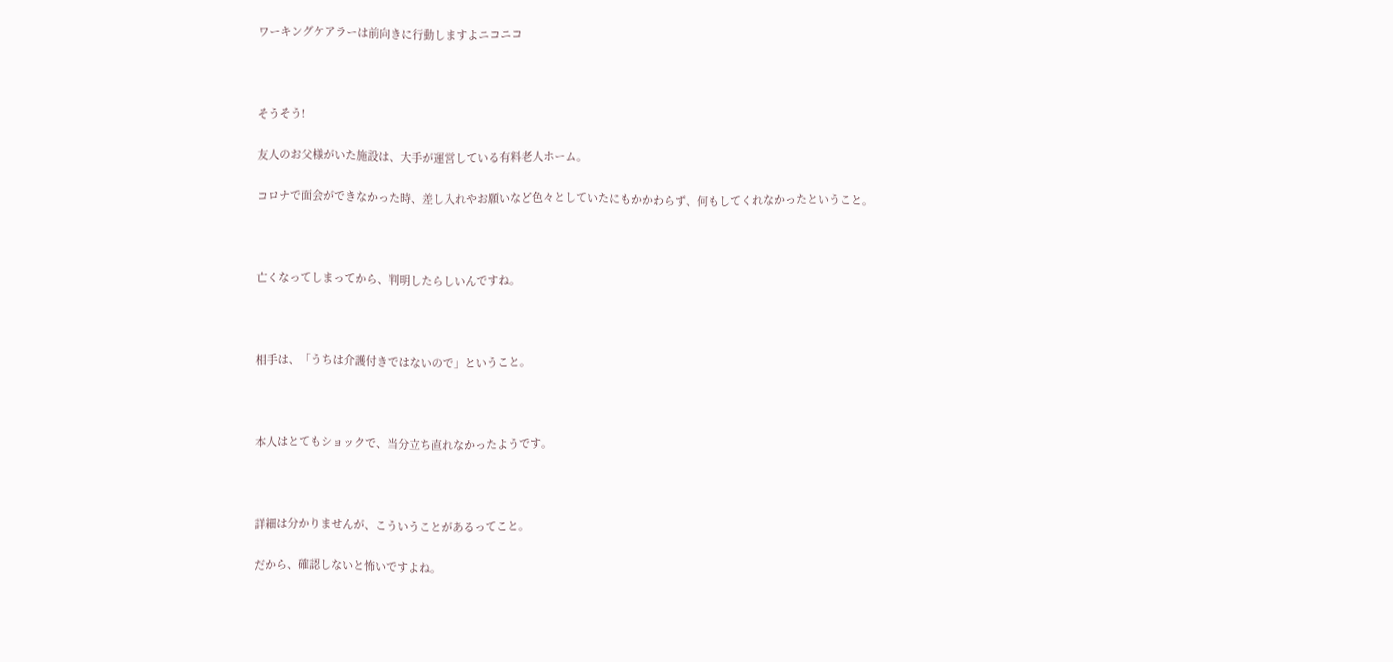ワーキングケアラーは前向きに行動しますよニコニコ



そうそう!

友人のお父様がいた施設は、大手が運営している有料老人ホーム。

コロナで面会ができなかった時、差し入れやお願いなど色々としていたにもかかわらず、何もしてくれなかったということ。



亡くなってしまってから、判明したらしいんですね。



相手は、「うちは介護付きではないので」ということ。



本人はとてもショックで、当分立ち直れなかったようです。



詳細は分かりませんが、こういうことがあるってこと。

だから、確認しないと怖いですよね。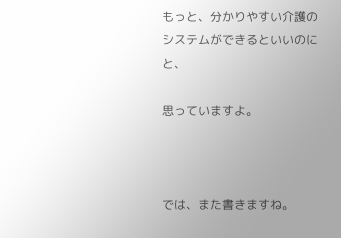もっと、分かりやすい介護のシステムができるといいのにと、

思っていますよ。



では、また書きますね。